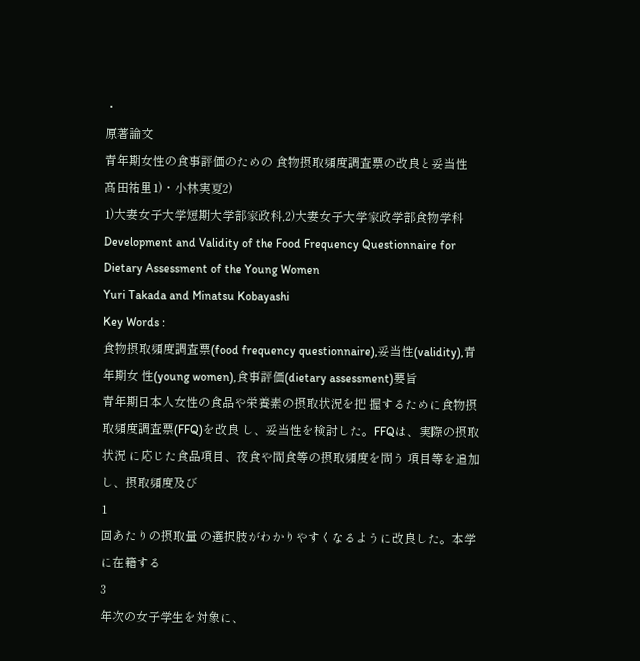・
原著論文
青年期女性の食事評価のための 食物摂取頻度調査票の改良と妥当性
髙田祐里1)・小林実夏2)
1)大妻女子大学短期大学部家政科,2)大妻女子大学家政学部食物学科
Development and Validity of the Food Frequency Questionnaire for Dietary Assessment of the Young Women
Yuri Takada and Minatsu Kobayashi
Key Words :
食物摂取頻度調査票(food frequency questionnaire),妥当性(validity),青年期女 性(young women),食事評価(dietary assessment)要旨
青年期日本人女性の食品や栄養素の摂取状況を把 握するために食物摂取頻度調査票(FFQ)を改良 し、妥当性を検討した。FFQは、実際の摂取状況 に応じた食品項目、夜食や間食等の摂取頻度を問う 項目等を追加し、摂取頻度及び
1
回あたりの摂取量 の選択肢がわかりやすくなるように改良した。本学に在籍する
3
年次の女子学生を対象に、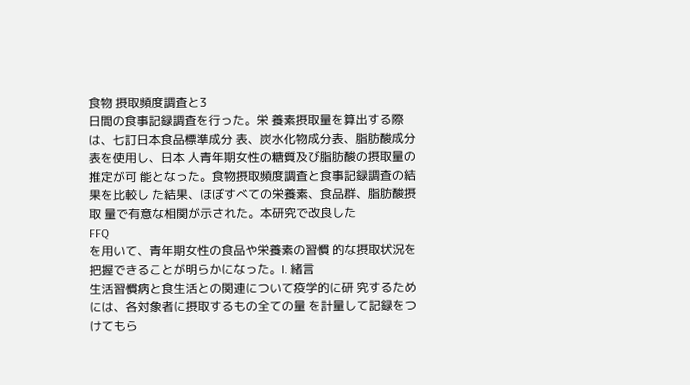食物 摂取頻度調査と3
日間の食事記録調査を行った。栄 養素摂取量を算出する際は、七訂日本食品標準成分 表、炭水化物成分表、脂肪酸成分表を使用し、日本 人青年期女性の糖質及び脂肪酸の摂取量の推定が可 能となった。食物摂取頻度調査と食事記録調査の結果を比較し た結果、ほぼすべての栄養素、食品群、脂肪酸摂取 量で有意な相関が示された。本研究で改良した
FFQ
を用いて、青年期女性の食品や栄養素の習慣 的な摂取状況を把握できることが明らかになった。I. 緒言
生活習慣病と食生活との関連について疫学的に研 究するためには、各対象者に摂取するもの全ての量 を計量して記録をつけてもら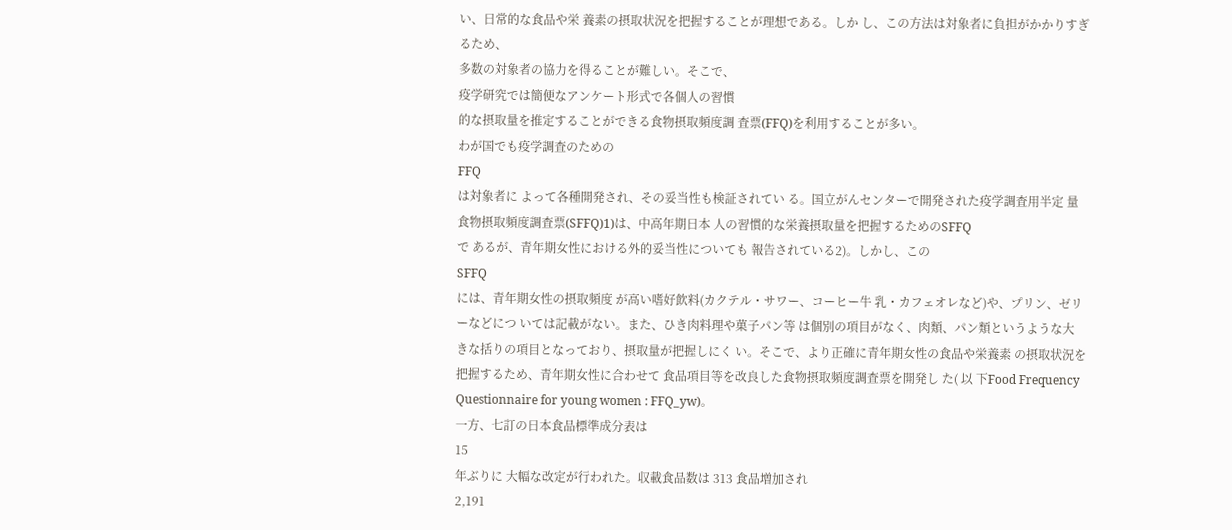い、日常的な食品や栄 養素の摂取状況を把握することが理想である。しか し、この方法は対象者に負担がかかりすぎるため、
多数の対象者の協力を得ることが難しい。そこで、
疫学研究では簡便なアンケート形式で各個人の習慣
的な摂取量を推定することができる食物摂取頻度調 査票(FFQ)を利用することが多い。
わが国でも疫学調査のための
FFQ
は対象者に よって各種開発され、その妥当性も検証されてい る。国立がんセンターで開発された疫学調査用半定 量食物摂取頻度調査票(SFFQ)1)は、中高年期日本 人の習慣的な栄養摂取量を把握するためのSFFQ
で あるが、青年期女性における外的妥当性についても 報告されている2)。しかし、この
SFFQ
には、青年期女性の摂取頻度 が高い嗜好飲料(カクテル・サワー、コーヒー牛 乳・カフェオレなど)や、プリン、ゼリーなどにつ いては記載がない。また、ひき肉料理や菓子パン等 は個別の項目がなく、肉類、パン類というような大 きな括りの項目となっており、摂取量が把握しにく い。そこで、より正確に青年期女性の食品や栄養素 の摂取状況を把握するため、青年期女性に合わせて 食品項目等を改良した食物摂取頻度調査票を開発し た( 以 下Food Frequency Questionnaire for young women : FFQ_yw)。
一方、七訂の日本食品標準成分表は
15
年ぶりに 大幅な改定が行われた。収載食品数は 313 食品増加され
2,191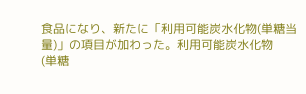食品になり、新たに「利用可能炭水化物(単糖当量)」の項目が加わった。利用可能炭水化物
(単糖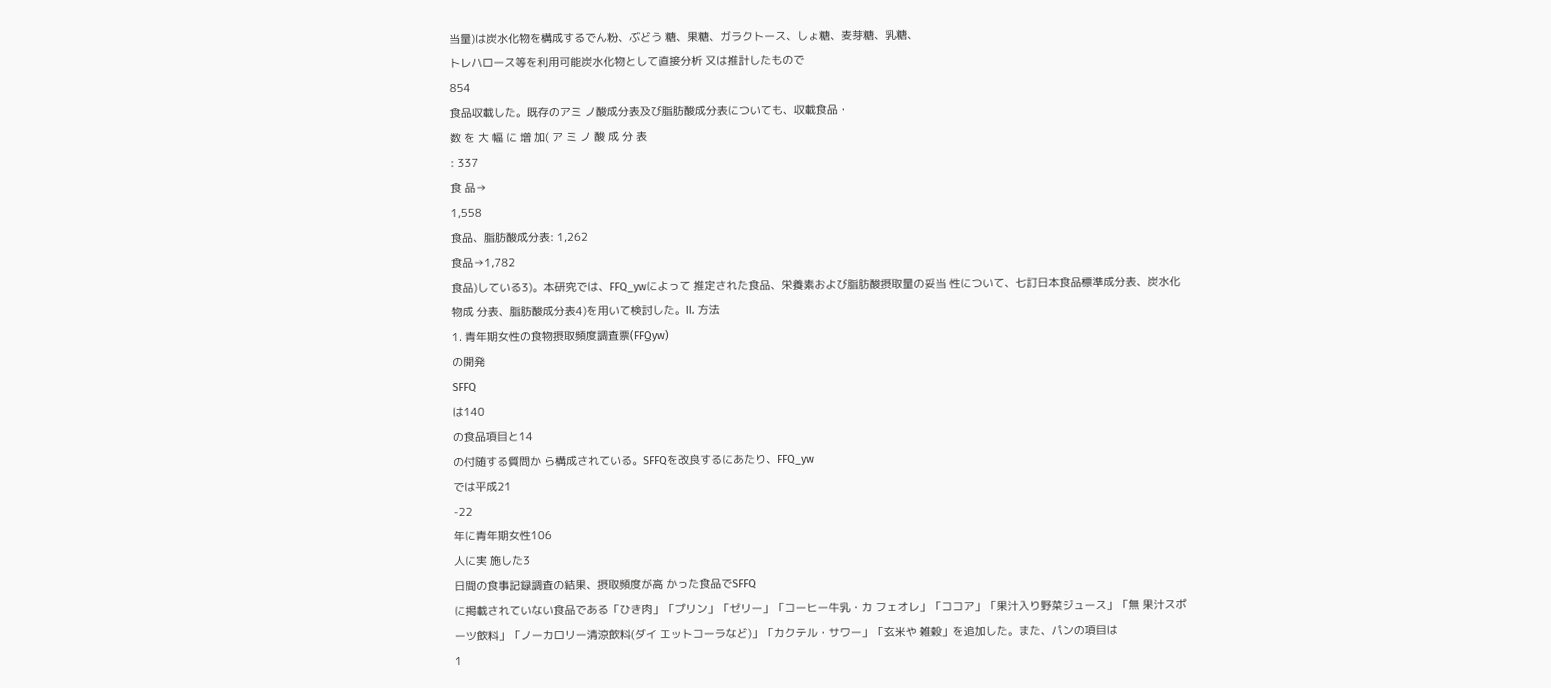当量)は炭水化物を構成するでん粉、ぶどう 糖、果糖、ガラクトース、しょ糖、麦芽糖、乳糖、
トレハロース等を利用可能炭水化物として直接分析 又は推計したもので
854
食品収載した。既存のアミ ノ酸成分表及び脂肪酸成分表についても、収載食品・
数 を 大 幅 に 増 加( ア ミ ノ 酸 成 分 表
: 337
食 品→
1,558
食品、脂肪酸成分表: 1,262
食品→1,782
食品)している3)。本研究では、FFQ_ywによって 推定された食品、栄養素および脂肪酸摂取量の妥当 性について、七訂日本食品標準成分表、炭水化物成 分表、脂肪酸成分表4)を用いて検討した。II. 方法
1. 青年期女性の食物摂取頻度調査票(FFQ̲yw)
の開発
SFFQ
は140
の食品項目と14
の付随する質問か ら構成されている。SFFQを改良するにあたり、FFQ_yw
では平成21
-22
年に青年期女性106
人に実 施した3
日間の食事記録調査の結果、摂取頻度が高 かった食品でSFFQ
に掲載されていない食品である「ひき肉」「プリン」「ゼリー」「コーヒー牛乳・カ フェオレ」「ココア」「果汁入り野菜ジュース」「無 果汁スポーツ飲料」「ノーカロリー清涼飲料(ダイ エットコーラなど)」「カクテル・サワー」「玄米や 雑穀」を追加した。また、パンの項目は
1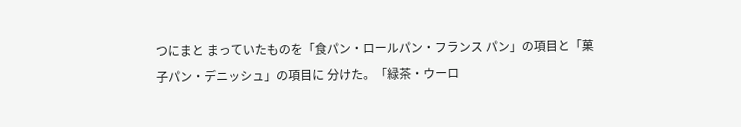つにまと まっていたものを「食パン・ロールパン・フランス パン」の項目と「菓子パン・デニッシュ」の項目に 分けた。「緑茶・ウーロ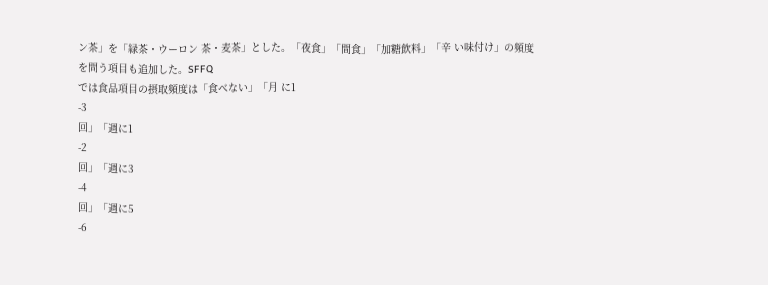ン茶」を「緑茶・ウーロン 茶・麦茶」とした。「夜食」「間食」「加糖飲料」「辛 い味付け」の頻度を問う項目も追加した。SFFQ
では食品項目の摂取頻度は「食べない」「月 に1
-3
回」「週に1
-2
回」「週に3
-4
回」「週に5
-6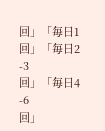回」「毎日1
回」「毎日2
-3
回」「毎日4
-6
回」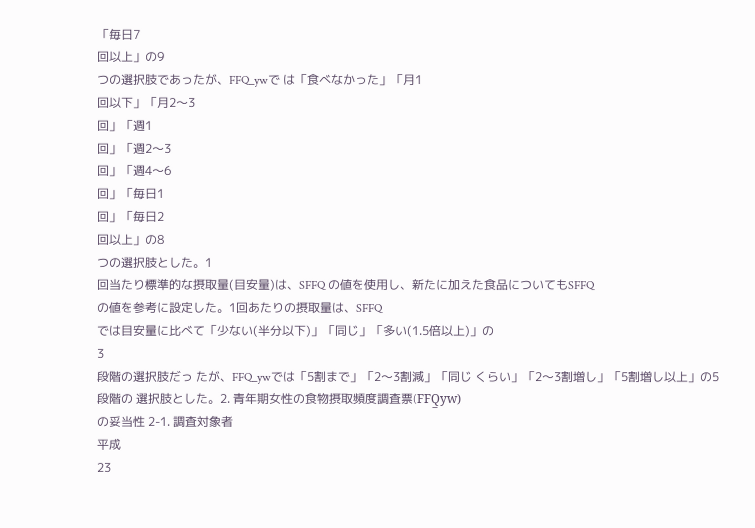「毎日7
回以上」の9
つの選択肢であったが、FFQ_ywで は「食べなかった」「月1
回以下」「月2〜3
回」「週1
回」「週2〜3
回」「週4〜6
回」「毎日1
回」「毎日2
回以上」の8
つの選択肢とした。1
回当たり標準的な摂取量(目安量)は、SFFQ の値を使用し、新たに加えた食品についてもSFFQ
の値を参考に設定した。1回あたりの摂取量は、SFFQ
では目安量に比べて「少ない(半分以下)」「同じ」「多い(1.5倍以上)」の
3
段階の選択肢だっ たが、FFQ_ywでは「5割まで」「2〜3割減」「同じ くらい」「2〜3割増し」「5割増し以上」の5
段階の 選択肢とした。2. 青年期女性の食物摂取頻度調査票(FFQ̲yw)
の妥当性 2-1. 調査対象者
平成
23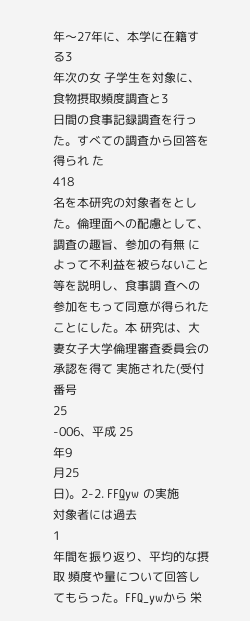年〜27年に、本学に在籍する3
年次の女 子学生を対象に、食物摂取頻度調査と3
日間の食事記録調査を行った。すべての調査から回答を得られ た
418
名を本研究の対象者をとした。倫理面への配慮として、調査の趣旨、参加の有無 によって不利益を被らないこと等を説明し、食事調 査への参加をもって同意が得られたことにした。本 研究は、大妻女子大学倫理審査委員会の承認を得て 実施された(受付番号
25
-006、平成 25
年9
月25
日)。2-2. FFQ̲yw の実施
対象者には過去
1
年間を振り返り、平均的な摂取 頻度や量について回答してもらった。FFQ_ywから 栄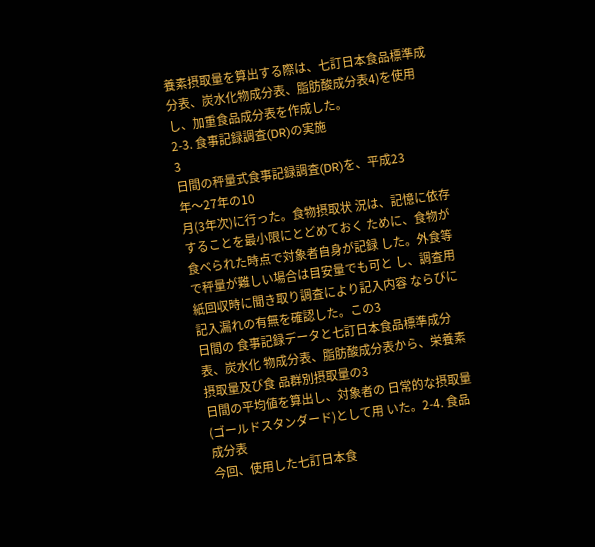養素摂取量を算出する際は、七訂日本食品標準成 分表、炭水化物成分表、脂肪酸成分表4)を使用し、加重食品成分表を作成した。
2-3. 食事記録調査(DR)の実施
3
日間の秤量式食事記録調査(DR)を、平成23
年〜27年の10
月(3年次)に行った。食物摂取状 況は、記憶に依存することを最小限にとどめておく ために、食物が食べられた時点で対象者自身が記録 した。外食等で秤量が難しい場合は目安量でも可と し、調査用紙回収時に聞き取り調査により記入内容 ならびに記入漏れの有無を確認した。この3
日間の 食事記録データと七訂日本食品標準成分表、炭水化 物成分表、脂肪酸成分表から、栄養素摂取量及び食 品群別摂取量の3
日間の平均値を算出し、対象者の 日常的な摂取量(ゴールドスタンダード)として用 いた。2-4. 食品成分表
今回、使用した七訂日本食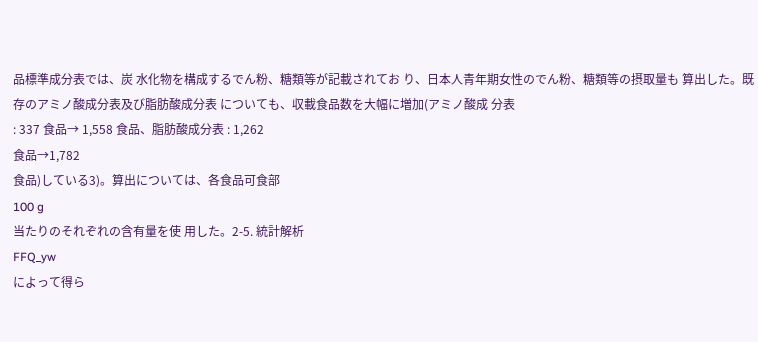品標準成分表では、炭 水化物を構成するでん粉、糖類等が記載されてお り、日本人青年期女性のでん粉、糖類等の摂取量も 算出した。既存のアミノ酸成分表及び脂肪酸成分表 についても、収載食品数を大幅に増加(アミノ酸成 分表
: 337 食品→ 1,558 食品、脂肪酸成分表 : 1,262
食品→1,782
食品)している3)。算出については、各食品可食部
100 g
当たりのそれぞれの含有量を使 用した。2-5. 統計解析
FFQ_yw
によって得ら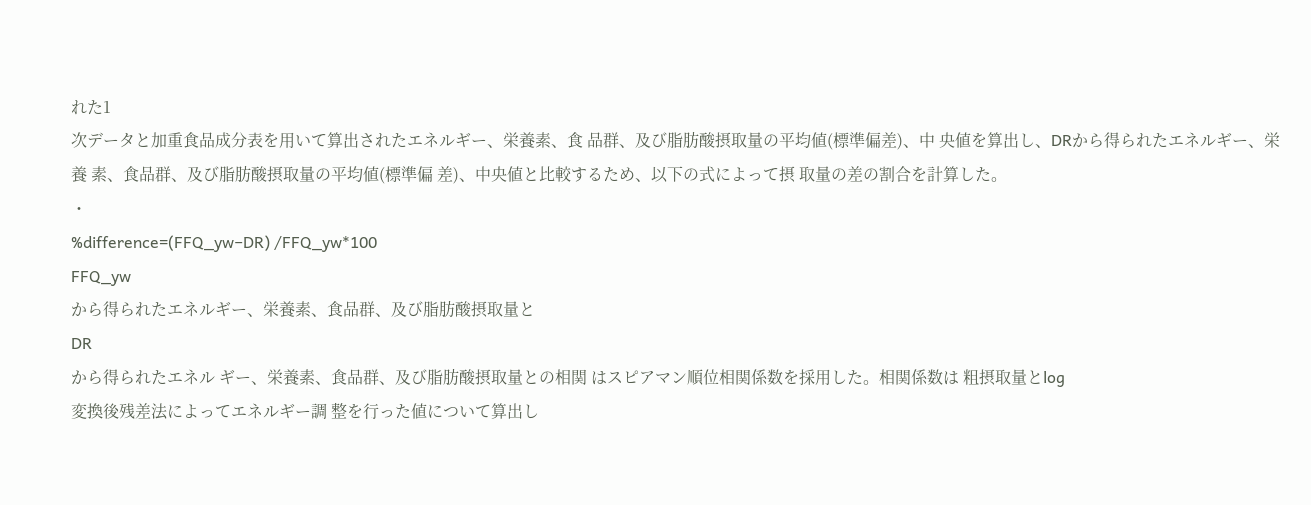れた1
次データと加重食品成分表を用いて算出されたエネルギー、栄養素、食 品群、及び脂肪酸摂取量の平均値(標準偏差)、中 央値を算出し、DRから得られたエネルギー、栄養 素、食品群、及び脂肪酸摂取量の平均値(標準偏 差)、中央値と比較するため、以下の式によって摂 取量の差の割合を計算した。
・
%difference=(FFQ_yw−DR) /FFQ_yw*100
FFQ_yw
から得られたエネルギー、栄養素、食品群、及び脂肪酸摂取量と
DR
から得られたエネル ギー、栄養素、食品群、及び脂肪酸摂取量との相関 はスピアマン順位相関係数を採用した。相関係数は 粗摂取量とlog
変換後残差法によってエネルギー調 整を行った値について算出し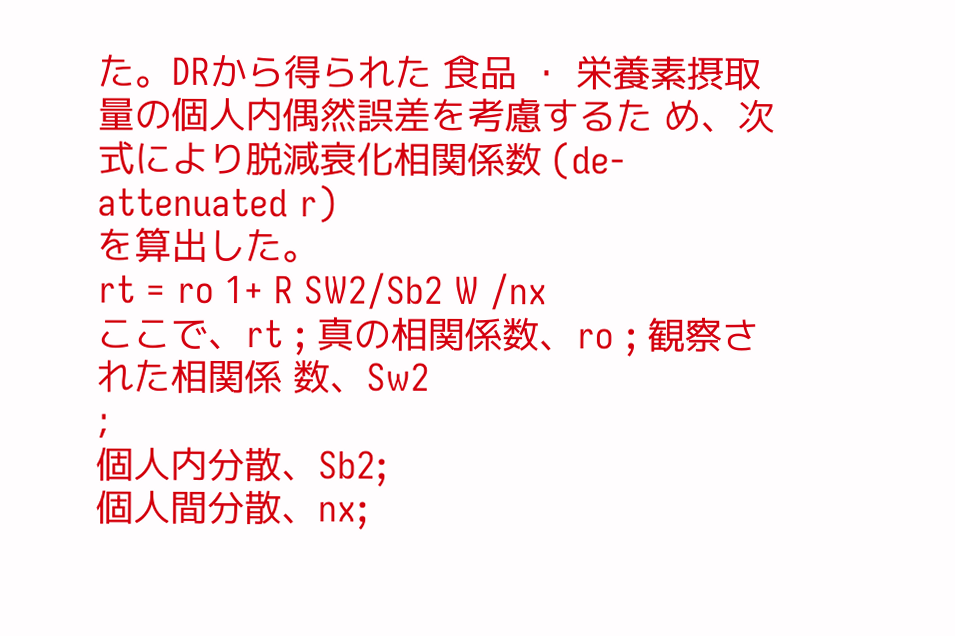た。DRから得られた 食品 ・ 栄養素摂取量の個人内偶然誤差を考慮するた め、次式により脱減衰化相関係数 (de-attenuated r)
を算出した。
rt = ro 1+ R SW2/Sb2 W /nx
ここで、rt ; 真の相関係数、ro ; 観察された相関係 数、Sw2
;
個人内分散、Sb2;
個人間分散、nx;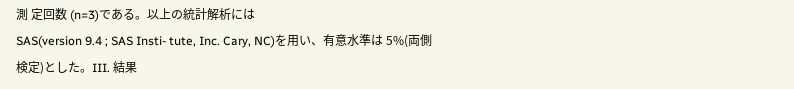測 定回数 (n=3)である。以上の統計解析には
SAS(version 9.4 ; SAS Insti- tute, Inc. Cary, NC)を用い、有意水準は 5%(両側
検定)とした。III. 結果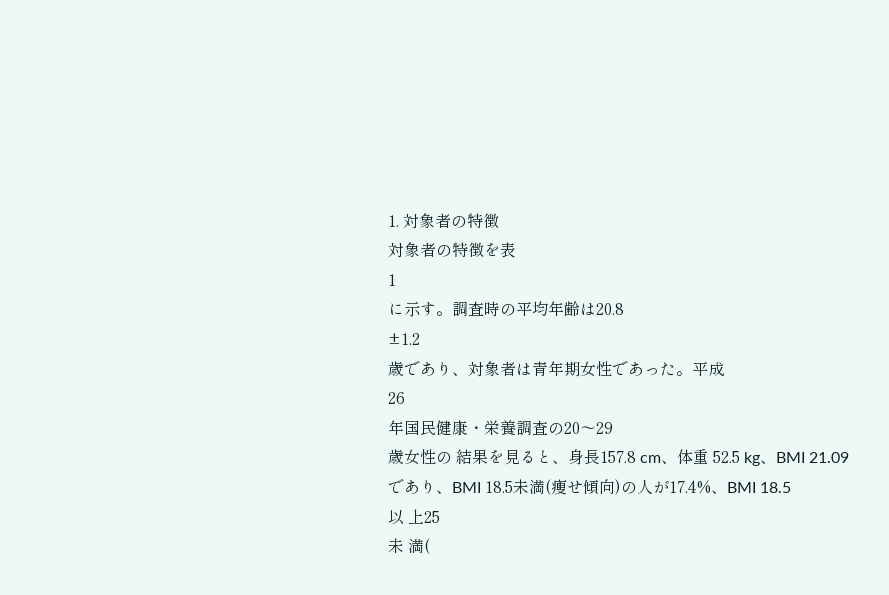1. 対象者の特徴
対象者の特徴を表
1
に示す。調査時の平均年齢は20.8
±1.2
歳であり、対象者は青年期女性であった。平成
26
年国民健康・栄養調査の20〜29
歳女性の 結果を見ると、身長157.8 cm、体重 52.5 kg、BMI 21.09
であり、BMI 18.5未満(痩せ傾向)の人が17.4%、BMI 18.5
以 上25
未 満(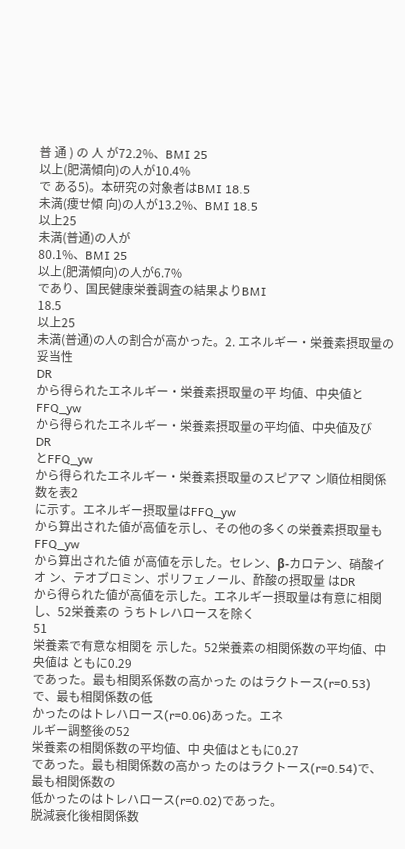普 通 ) の 人 が72.2%、BMI 25
以上(肥満傾向)の人が10.4%
で ある5)。本研究の対象者はBMI 18.5
未満(痩せ傾 向)の人が13.2%、BMI 18.5
以上25
未満(普通)の人が
80.1%、BMI 25
以上(肥満傾向)の人が6.7%
であり、国民健康栄養調査の結果よりBMI
18.5
以上25
未満(普通)の人の割合が高かった。2. エネルギー・栄養素摂取量の妥当性
DR
から得られたエネルギー・栄養素摂取量の平 均値、中央値とFFQ_yw
から得られたエネルギー・栄養素摂取量の平均値、中央値及び
DR
とFFQ_yw
から得られたエネルギー・栄養素摂取量のスピアマ ン順位相関係数を表2
に示す。エネルギー摂取量はFFQ_yw
から算出された値が高値を示し、その他の多くの栄養素摂取量も
FFQ_yw
から算出された値 が高値を示した。セレン、β-カロテン、硝酸イオ ン、テオブロミン、ポリフェノール、酢酸の摂取量 はDR
から得られた値が高値を示した。エネルギー摂取量は有意に相関し、52栄養素の うちトレハロースを除く
51
栄養素で有意な相関を 示した。52栄養素の相関係数の平均値、中央値は ともに0.29
であった。最も相関系係数の高かった のはラクトース(r=0.53)で、最も相関係数の低
かったのはトレハロース(r=0.06)あった。エネ
ルギー調整後の52
栄養素の相関係数の平均値、中 央値はともに0.27
であった。最も相関係数の高かっ たのはラクトース(r=0.54)で、最も相関係数の
低かったのはトレハロース(r=0.02)であった。
脱減衰化後相関係数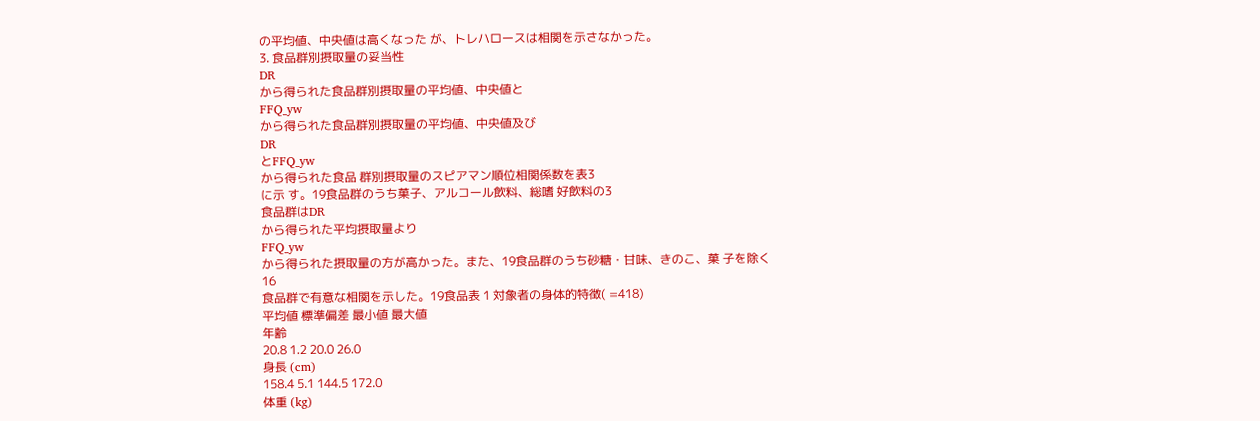の平均値、中央値は高くなった が、トレハロースは相関を示さなかった。
3. 食品群別摂取量の妥当性
DR
から得られた食品群別摂取量の平均値、中央値と
FFQ_yw
から得られた食品群別摂取量の平均値、中央値及び
DR
とFFQ_yw
から得られた食品 群別摂取量のスピアマン順位相関係数を表3
に示 す。19食品群のうち菓子、アルコール飲料、総嗜 好飲料の3
食品群はDR
から得られた平均摂取量より
FFQ_yw
から得られた摂取量の方が高かった。また、19食品群のうち砂糖・甘味、きのこ、菓 子を除く
16
食品群で有意な相関を示した。19食品表 1 対象者の身体的特徴( =418)
平均値 標準偏差 最小値 最大値
年齢
20.8 1.2 20.0 26.0
身長 (cm)
158.4 5.1 144.5 172.0
体重 (kg)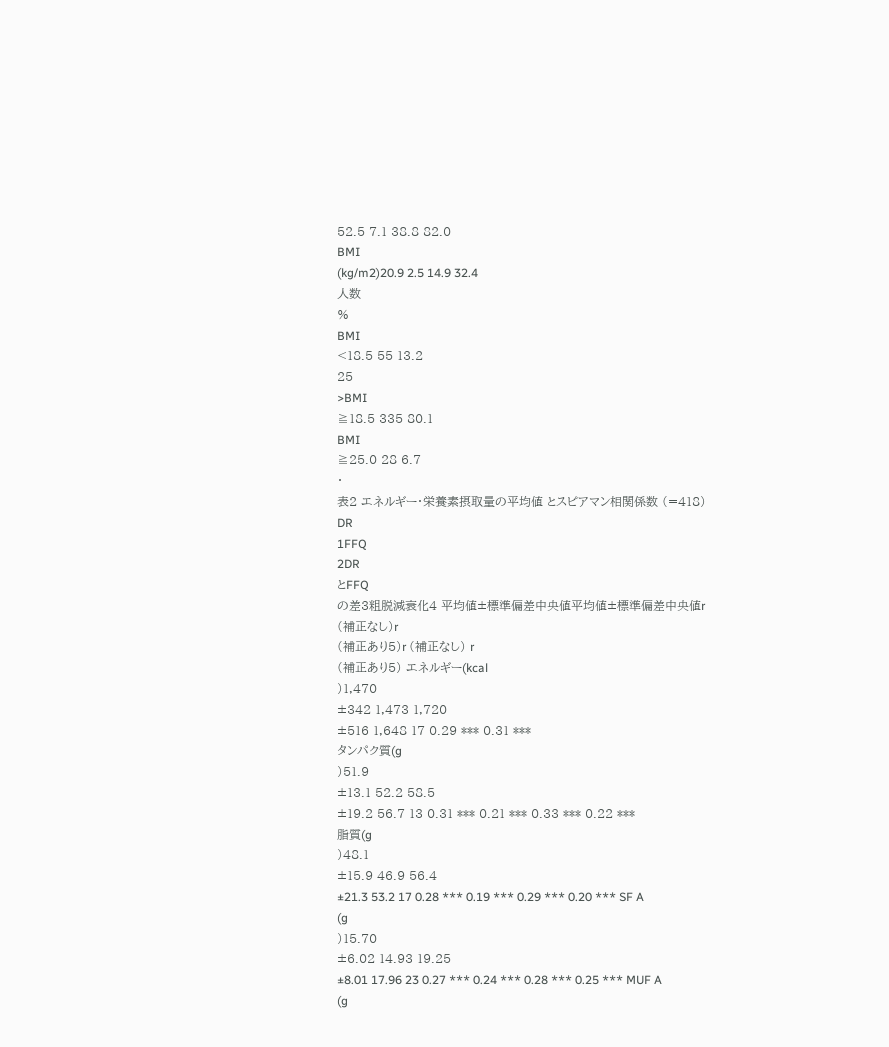52.5 7.1 38.8 82.0
BMI
(kg/m2)20.9 2.5 14.9 32.4
人数
%
BMI
<18.5 55 13.2
25
>BMI
≧18.5 335 80.1
BMI
≧25.0 28 6.7
・
表2 エネルギー・栄養素摂取量の平均値 とスピアマン相関係数 (=418)
DR
1FFQ
2DR
とFFQ
の差3粗脱減衰化4 平均値±標準偏差中央値平均値±標準偏差中央値r
(補正なし)r
(補正あり5)r (補正なし) r
(補正あり5) エネルギー(kcal
)1,470
±342 1,473 1,720
±516 1,648 17 0.29 *** 0.31 ***
タンパク質(g
)51.9
±13.1 52.2 58.5
±19.2 56.7 13 0.31 *** 0.21 *** 0.33 *** 0.22 ***
脂質(g
)48.1
±15.9 46.9 56.4
±21.3 53.2 17 0.28 *** 0.19 *** 0.29 *** 0.20 *** SF A
(g
)15.70
±6.02 14.93 19.25
±8.01 17.96 23 0.27 *** 0.24 *** 0.28 *** 0.25 *** MUF A
(g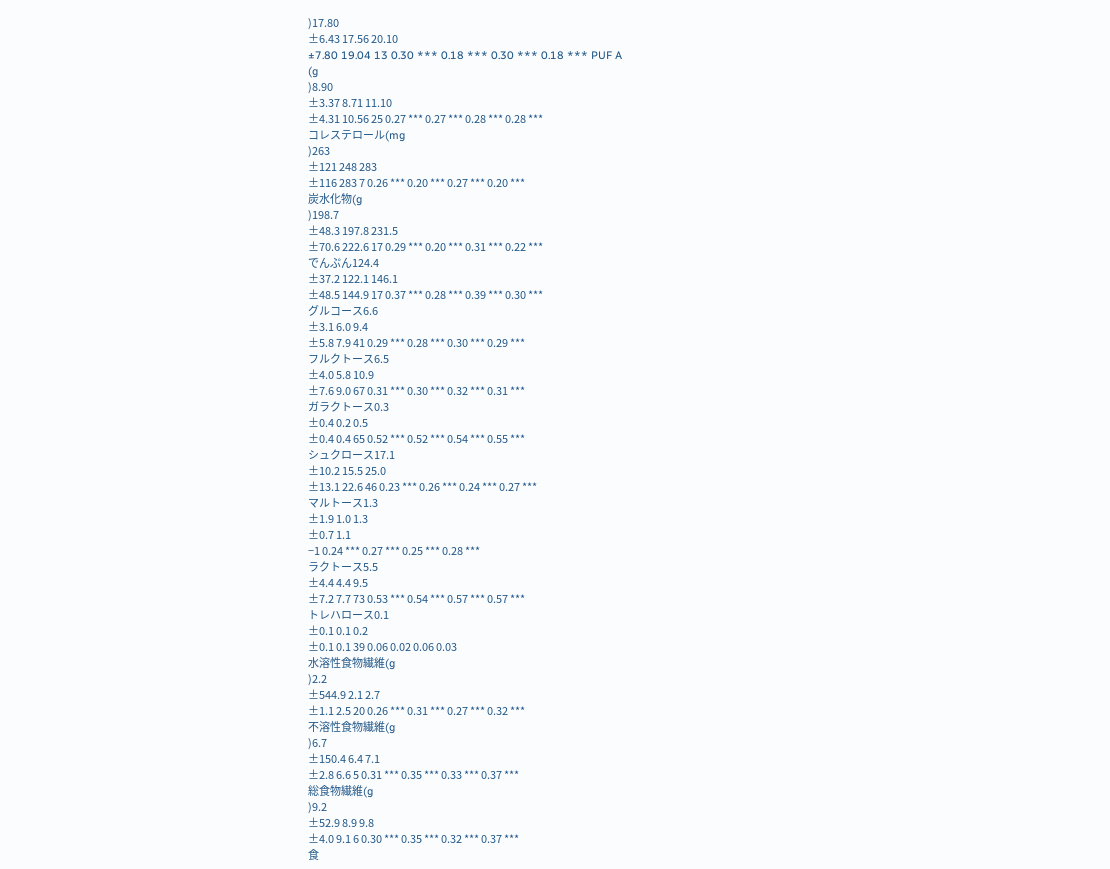)17.80
±6.43 17.56 20.10
±7.80 19.04 13 0.30 *** 0.18 *** 0.30 *** 0.18 *** PUF A
(g
)8.90
±3.37 8.71 11.10
±4.31 10.56 25 0.27 *** 0.27 *** 0.28 *** 0.28 ***
コレステロール(mg
)263
±121 248 283
±116 283 7 0.26 *** 0.20 *** 0.27 *** 0.20 ***
炭水化物(g
)198.7
±48.3 197.8 231.5
±70.6 222.6 17 0.29 *** 0.20 *** 0.31 *** 0.22 ***
でんぷん124.4
±37.2 122.1 146.1
±48.5 144.9 17 0.37 *** 0.28 *** 0.39 *** 0.30 ***
グルコース6.6
±3.1 6.0 9.4
±5.8 7.9 41 0.29 *** 0.28 *** 0.30 *** 0.29 ***
フルクトース6.5
±4.0 5.8 10.9
±7.6 9.0 67 0.31 *** 0.30 *** 0.32 *** 0.31 ***
ガラクトース0.3
±0.4 0.2 0.5
±0.4 0.4 65 0.52 *** 0.52 *** 0.54 *** 0.55 ***
シュクロース17.1
±10.2 15.5 25.0
±13.1 22.6 46 0.23 *** 0.26 *** 0.24 *** 0.27 ***
マルトース1.3
±1.9 1.0 1.3
±0.7 1.1
−1 0.24 *** 0.27 *** 0.25 *** 0.28 ***
ラクトース5.5
±4.4 4.4 9.5
±7.2 7.7 73 0.53 *** 0.54 *** 0.57 *** 0.57 ***
トレハロース0.1
±0.1 0.1 0.2
±0.1 0.1 39 0.06 0.02 0.06 0.03
水溶性食物繊維(g
)2.2
±544.9 2.1 2.7
±1.1 2.5 20 0.26 *** 0.31 *** 0.27 *** 0.32 ***
不溶性食物繊維(g
)6.7
±150.4 6.4 7.1
±2.8 6.6 5 0.31 *** 0.35 *** 0.33 *** 0.37 ***
総食物繊維(g
)9.2
±52.9 8.9 9.8
±4.0 9.1 6 0.30 *** 0.35 *** 0.32 *** 0.37 ***
食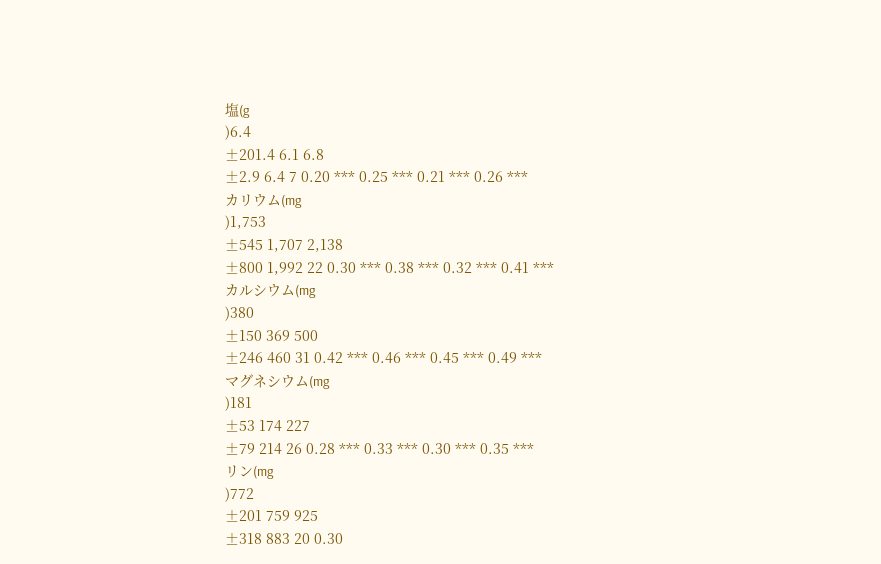塩(g
)6.4
±201.4 6.1 6.8
±2.9 6.4 7 0.20 *** 0.25 *** 0.21 *** 0.26 ***
カリウム(mg
)1,753
±545 1,707 2,138
±800 1,992 22 0.30 *** 0.38 *** 0.32 *** 0.41 ***
カルシウム(mg
)380
±150 369 500
±246 460 31 0.42 *** 0.46 *** 0.45 *** 0.49 ***
マグネシウム(mg
)181
±53 174 227
±79 214 26 0.28 *** 0.33 *** 0.30 *** 0.35 ***
リン(mg
)772
±201 759 925
±318 883 20 0.30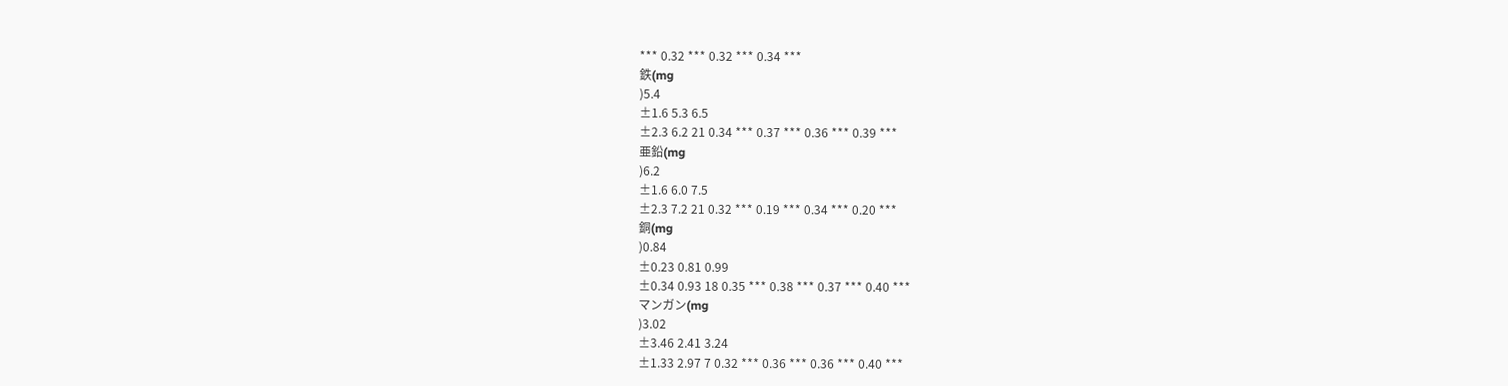*** 0.32 *** 0.32 *** 0.34 ***
鉄(mg
)5.4
±1.6 5.3 6.5
±2.3 6.2 21 0.34 *** 0.37 *** 0.36 *** 0.39 ***
亜鉛(mg
)6.2
±1.6 6.0 7.5
±2.3 7.2 21 0.32 *** 0.19 *** 0.34 *** 0.20 ***
銅(mg
)0.84
±0.23 0.81 0.99
±0.34 0.93 18 0.35 *** 0.38 *** 0.37 *** 0.40 ***
マンガン(mg
)3.02
±3.46 2.41 3.24
±1.33 2.97 7 0.32 *** 0.36 *** 0.36 *** 0.40 ***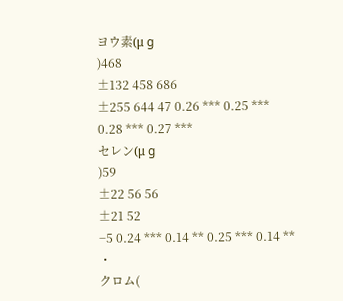ヨウ素(μ g
)468
±132 458 686
±255 644 47 0.26 *** 0.25 *** 0.28 *** 0.27 ***
セレン(μ g
)59
±22 56 56
±21 52
−5 0.24 *** 0.14 ** 0.25 *** 0.14 **
・
クロム(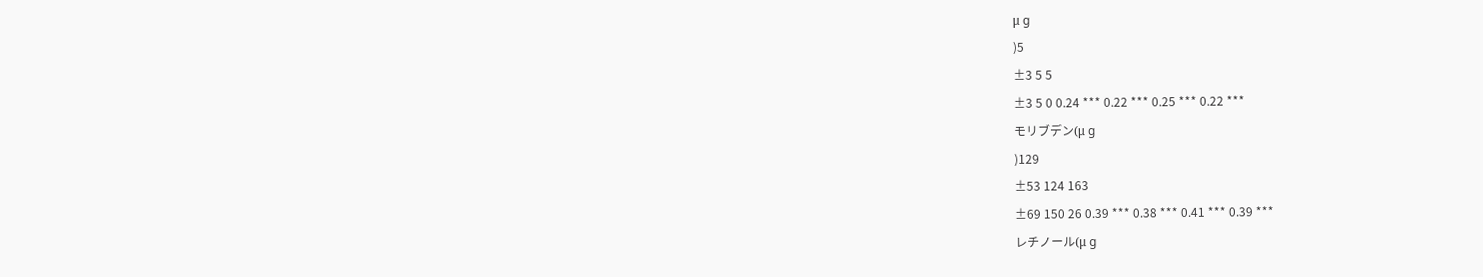μ g
)5
±3 5 5
±3 5 0 0.24 *** 0.22 *** 0.25 *** 0.22 ***
モリブデン(μ g
)129
±53 124 163
±69 150 26 0.39 *** 0.38 *** 0.41 *** 0.39 ***
レチノール(μ g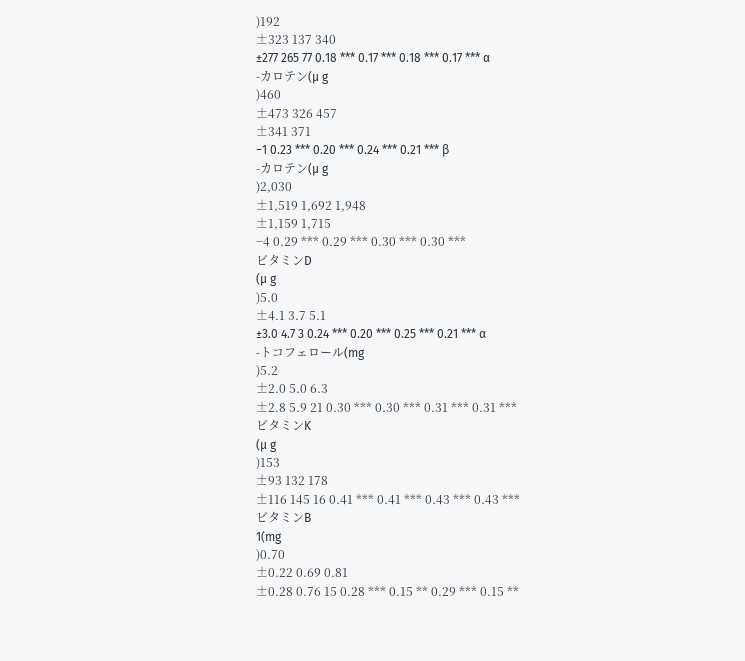)192
±323 137 340
±277 265 77 0.18 *** 0.17 *** 0.18 *** 0.17 *** α
-カロテン(μ g
)460
±473 326 457
±341 371
−1 0.23 *** 0.20 *** 0.24 *** 0.21 *** β
-カロテン(μ g
)2,030
±1,519 1,692 1,948
±1,159 1,715
−4 0.29 *** 0.29 *** 0.30 *** 0.30 ***
ビタミンD
(μ g
)5.0
±4.1 3.7 5.1
±3.0 4.7 3 0.24 *** 0.20 *** 0.25 *** 0.21 *** α
-トコフェロール(mg
)5.2
±2.0 5.0 6.3
±2.8 5.9 21 0.30 *** 0.30 *** 0.31 *** 0.31 ***
ビタミンK
(μ g
)153
±93 132 178
±116 145 16 0.41 *** 0.41 *** 0.43 *** 0.43 ***
ビタミンB
1(mg
)0.70
±0.22 0.69 0.81
±0.28 0.76 15 0.28 *** 0.15 ** 0.29 *** 0.15 **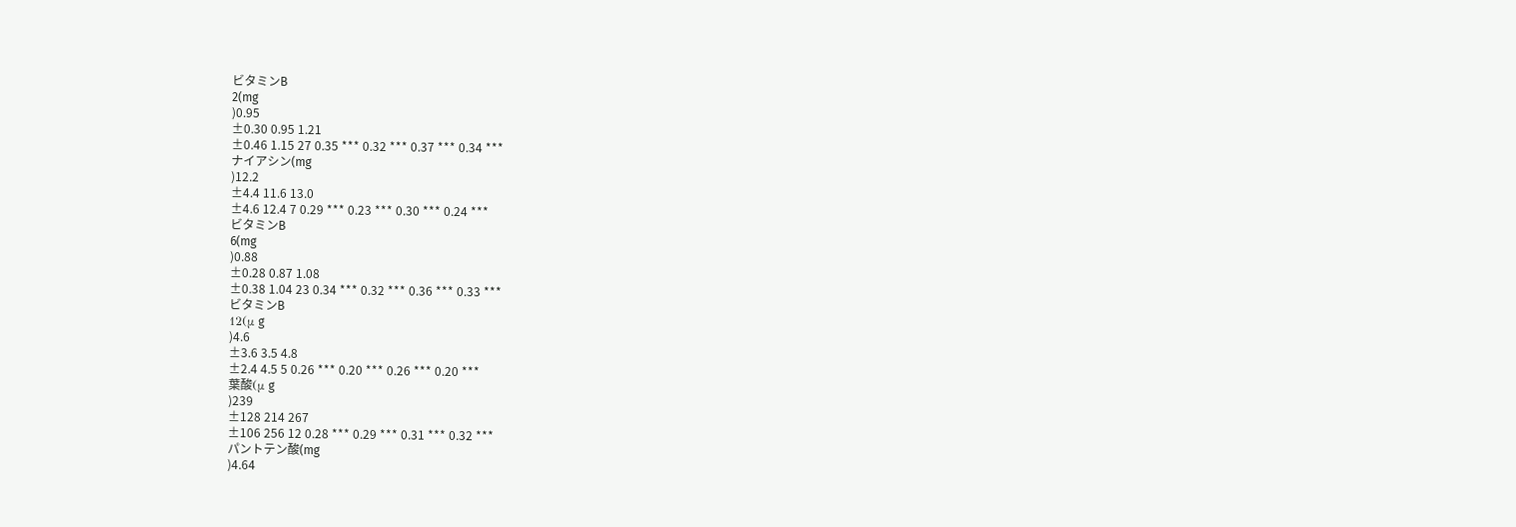ビタミンB
2(mg
)0.95
±0.30 0.95 1.21
±0.46 1.15 27 0.35 *** 0.32 *** 0.37 *** 0.34 ***
ナイアシン(mg
)12.2
±4.4 11.6 13.0
±4.6 12.4 7 0.29 *** 0.23 *** 0.30 *** 0.24 ***
ビタミンB
6(mg
)0.88
±0.28 0.87 1.08
±0.38 1.04 23 0.34 *** 0.32 *** 0.36 *** 0.33 ***
ビタミンB
12(μ g
)4.6
±3.6 3.5 4.8
±2.4 4.5 5 0.26 *** 0.20 *** 0.26 *** 0.20 ***
葉酸(μ g
)239
±128 214 267
±106 256 12 0.28 *** 0.29 *** 0.31 *** 0.32 ***
パントテン酸(mg
)4.64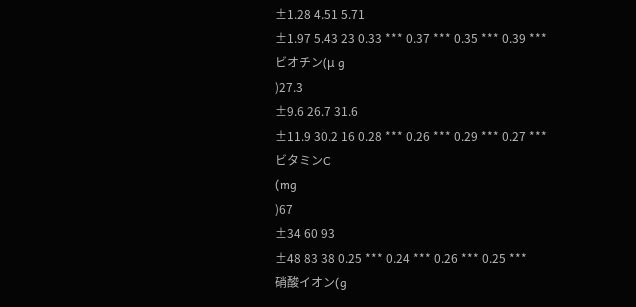±1.28 4.51 5.71
±1.97 5.43 23 0.33 *** 0.37 *** 0.35 *** 0.39 ***
ビオチン(μ g
)27.3
±9.6 26.7 31.6
±11.9 30.2 16 0.28 *** 0.26 *** 0.29 *** 0.27 ***
ビタミンC
(mg
)67
±34 60 93
±48 83 38 0.25 *** 0.24 *** 0.26 *** 0.25 ***
硝酸イオン(g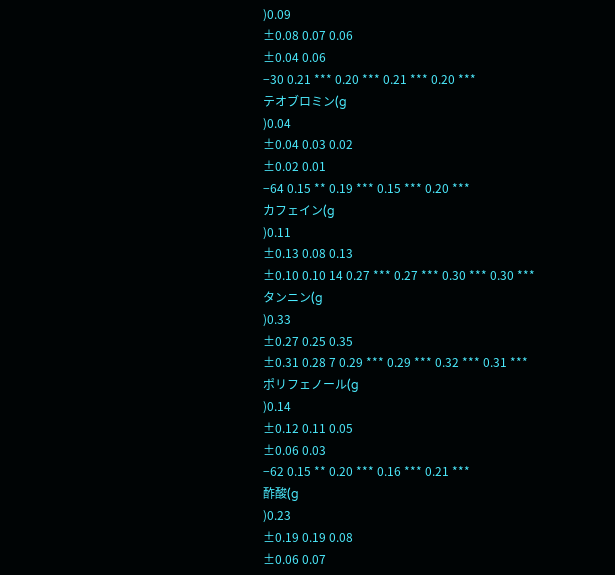)0.09
±0.08 0.07 0.06
±0.04 0.06
−30 0.21 *** 0.20 *** 0.21 *** 0.20 ***
テオブロミン(g
)0.04
±0.04 0.03 0.02
±0.02 0.01
−64 0.15 ** 0.19 *** 0.15 *** 0.20 ***
カフェイン(g
)0.11
±0.13 0.08 0.13
±0.10 0.10 14 0.27 *** 0.27 *** 0.30 *** 0.30 ***
タンニン(g
)0.33
±0.27 0.25 0.35
±0.31 0.28 7 0.29 *** 0.29 *** 0.32 *** 0.31 ***
ポリフェノール(g
)0.14
±0.12 0.11 0.05
±0.06 0.03
−62 0.15 ** 0.20 *** 0.16 *** 0.21 ***
酢酸(g
)0.23
±0.19 0.19 0.08
±0.06 0.07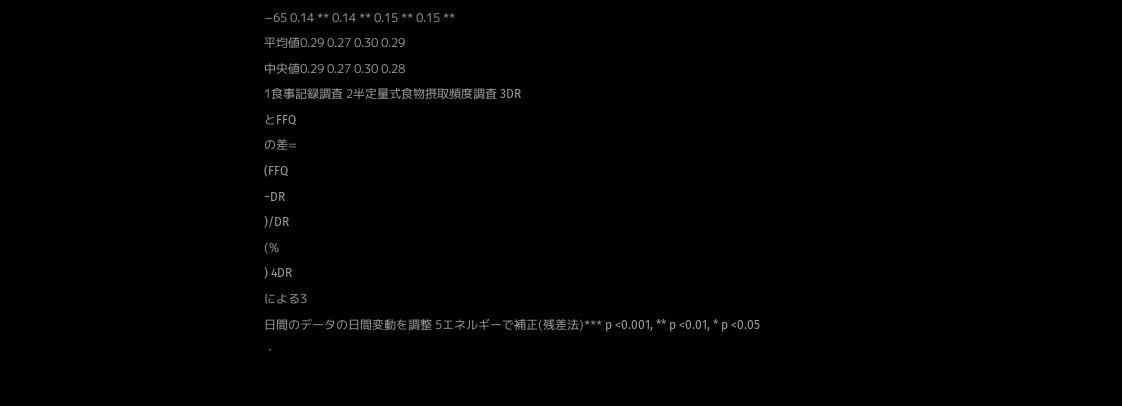−65 0.14 ** 0.14 ** 0.15 ** 0.15 **
平均値0.29 0.27 0.30 0.29
中央値0.29 0.27 0.30 0.28
1食事記録調査 2半定量式食物摂取頻度調査 3DR
とFFQ
の差=
(FFQ
−DR
)/DR
(%
) 4DR
による3
日間のデータの日間変動を調整 5エネルギーで補正(残差法)*** p <0.001, ** p <0.01, * p <0.05
・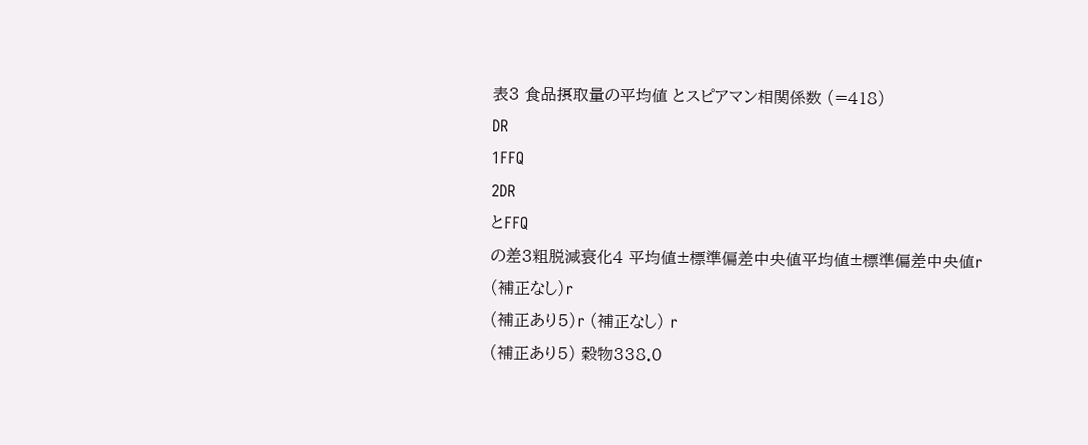表3 食品摂取量の平均値 とスピアマン相関係数 (=418)
DR
1FFQ
2DR
とFFQ
の差3粗脱減衰化4 平均値±標準偏差中央値平均値±標準偏差中央値r
(補正なし)r
(補正あり5)r (補正なし) r
(補正あり5) 穀物338.0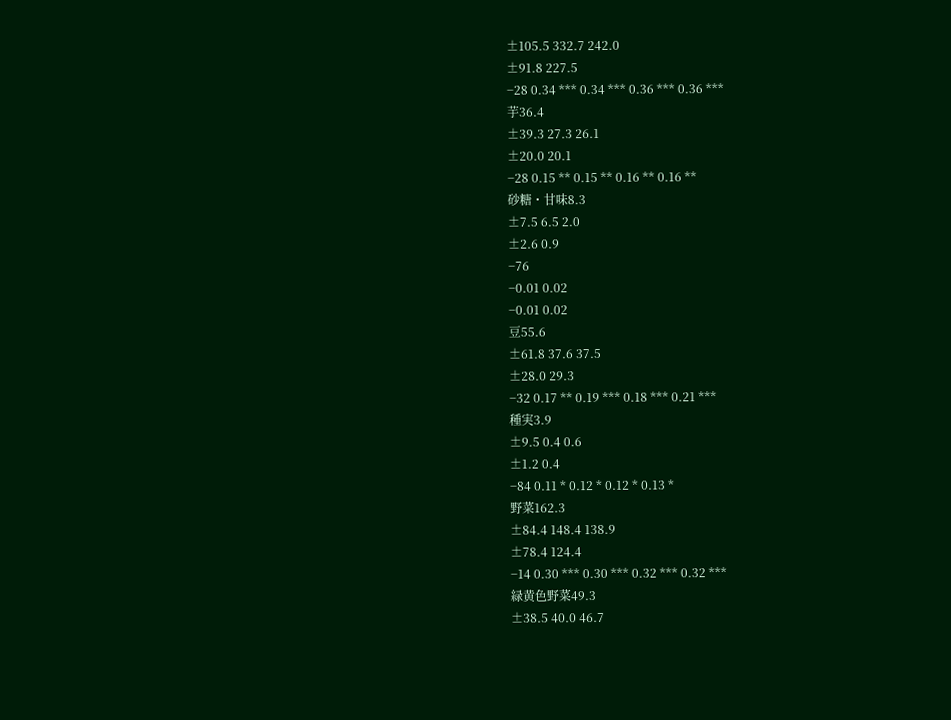±105.5 332.7 242.0
±91.8 227.5
−28 0.34 *** 0.34 *** 0.36 *** 0.36 ***
芋36.4
±39.3 27.3 26.1
±20.0 20.1
−28 0.15 ** 0.15 ** 0.16 ** 0.16 **
砂糖・甘味8.3
±7.5 6.5 2.0
±2.6 0.9
−76
−0.01 0.02
−0.01 0.02
豆55.6
±61.8 37.6 37.5
±28.0 29.3
−32 0.17 ** 0.19 *** 0.18 *** 0.21 ***
種実3.9
±9.5 0.4 0.6
±1.2 0.4
−84 0.11 * 0.12 * 0.12 * 0.13 *
野菜162.3
±84.4 148.4 138.9
±78.4 124.4
−14 0.30 *** 0.30 *** 0.32 *** 0.32 ***
緑黄色野菜49.3
±38.5 40.0 46.7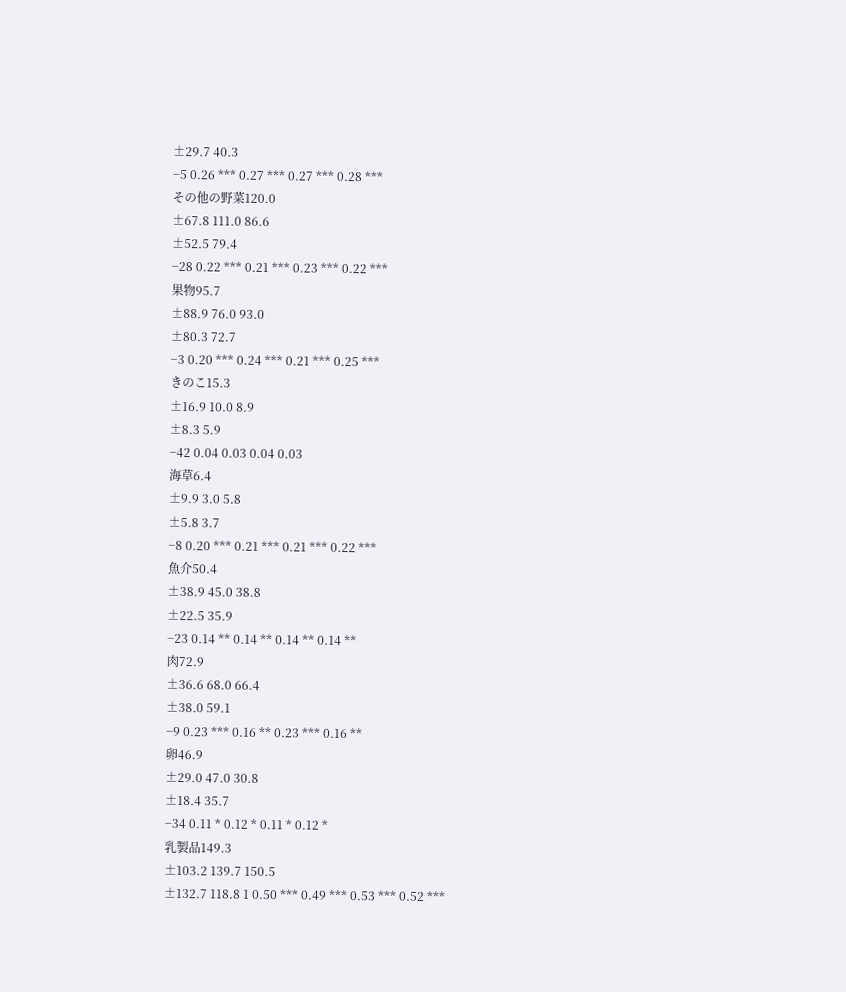±29.7 40.3
−5 0.26 *** 0.27 *** 0.27 *** 0.28 ***
その他の野菜120.0
±67.8 111.0 86.6
±52.5 79.4
−28 0.22 *** 0.21 *** 0.23 *** 0.22 ***
果物95.7
±88.9 76.0 93.0
±80.3 72.7
−3 0.20 *** 0.24 *** 0.21 *** 0.25 ***
きのこ15.3
±16.9 10.0 8.9
±8.3 5.9
−42 0.04 0.03 0.04 0.03
海草6.4
±9.9 3.0 5.8
±5.8 3.7
−8 0.20 *** 0.21 *** 0.21 *** 0.22 ***
魚介50.4
±38.9 45.0 38.8
±22.5 35.9
−23 0.14 ** 0.14 ** 0.14 ** 0.14 **
肉72.9
±36.6 68.0 66.4
±38.0 59.1
−9 0.23 *** 0.16 ** 0.23 *** 0.16 **
卵46.9
±29.0 47.0 30.8
±18.4 35.7
−34 0.11 * 0.12 * 0.11 * 0.12 *
乳製品149.3
±103.2 139.7 150.5
±132.7 118.8 1 0.50 *** 0.49 *** 0.53 *** 0.52 ***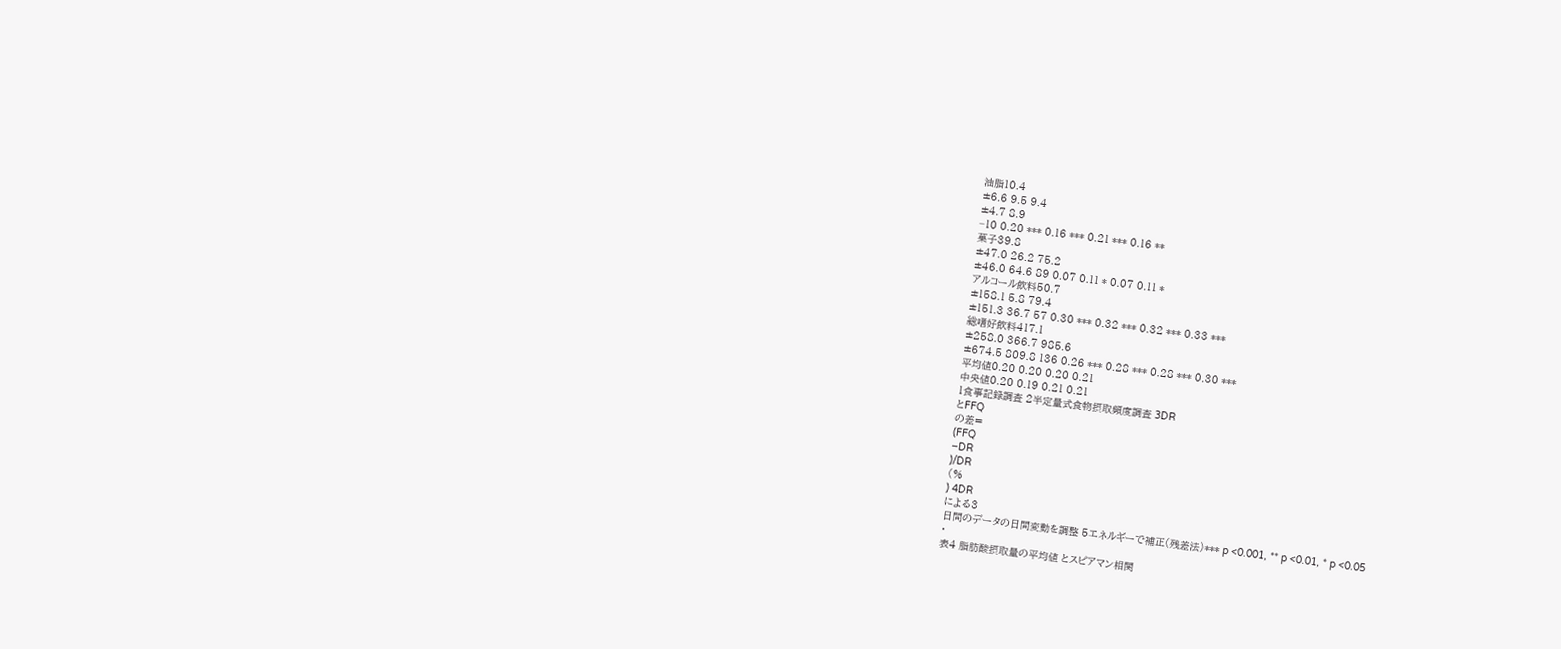油脂10.4
±6.6 9.5 9.4
±4.7 8.9
−10 0.20 *** 0.16 *** 0.21 *** 0.16 **
菓子39.8
±47.0 26.2 75.2
±46.0 64.6 89 0.07 0.11 * 0.07 0.11 *
アルコール飲料50.7
±158.1 5.8 79.4
±151.3 36.7 57 0.30 *** 0.32 *** 0.32 *** 0.33 ***
総嗜好飲料417.1
±258.0 366.7 985.6
±674.5 809.8 136 0.26 *** 0.28 *** 0.28 *** 0.30 ***
平均値0.20 0.20 0.20 0.21
中央値0.20 0.19 0.21 0.21
1食事記録調査 2半定量式食物摂取頻度調査 3DR
とFFQ
の差=
(FFQ
−DR
)/DR
(%
) 4DR
による3
日間のデータの日間変動を調整 5エネルギーで補正(残差法)*** p <0.001, ** p <0.01, * p <0.05
・
表4 脂肪酸摂取量の平均値 とスピアマン相関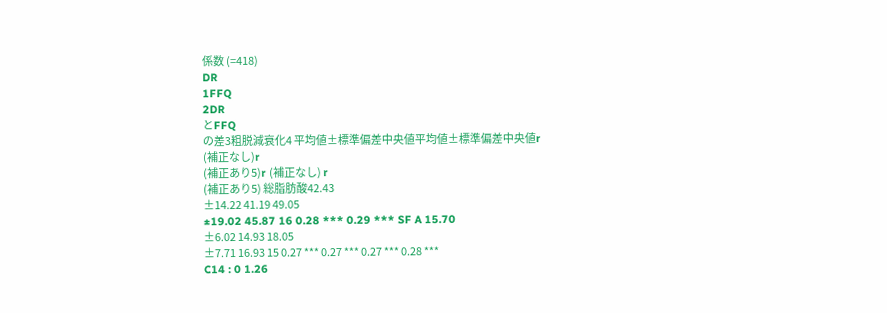係数 (=418)
DR
1FFQ
2DR
とFFQ
の差3粗脱減衰化4 平均値±標準偏差中央値平均値±標準偏差中央値r
(補正なし)r
(補正あり5)r (補正なし) r
(補正あり5) 総脂肪酸42.43
±14.22 41.19 49.05
±19.02 45.87 16 0.28 *** 0.29 *** SF A 15.70
±6.02 14.93 18.05
±7.71 16.93 15 0.27 *** 0.27 *** 0.27 *** 0.28 ***
C14 : 0 1.26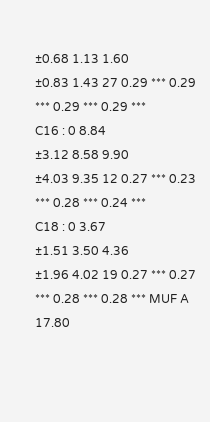±0.68 1.13 1.60
±0.83 1.43 27 0.29 *** 0.29 *** 0.29 *** 0.29 ***
C16 : 0 8.84
±3.12 8.58 9.90
±4.03 9.35 12 0.27 *** 0.23 *** 0.28 *** 0.24 ***
C18 : 0 3.67
±1.51 3.50 4.36
±1.96 4.02 19 0.27 *** 0.27 *** 0.28 *** 0.28 *** MUF A 17.80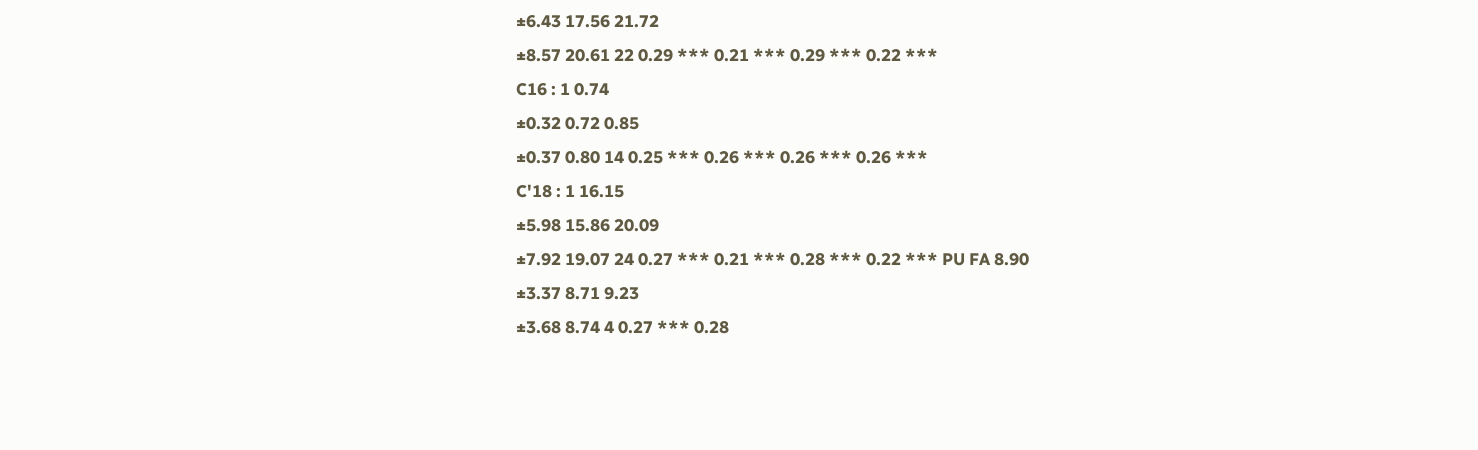±6.43 17.56 21.72
±8.57 20.61 22 0.29 *** 0.21 *** 0.29 *** 0.22 ***
C16 : 1 0.74
±0.32 0.72 0.85
±0.37 0.80 14 0.25 *** 0.26 *** 0.26 *** 0.26 ***
C'18 : 1 16.15
±5.98 15.86 20.09
±7.92 19.07 24 0.27 *** 0.21 *** 0.28 *** 0.22 *** PU FA 8.90
±3.37 8.71 9.23
±3.68 8.74 4 0.27 *** 0.28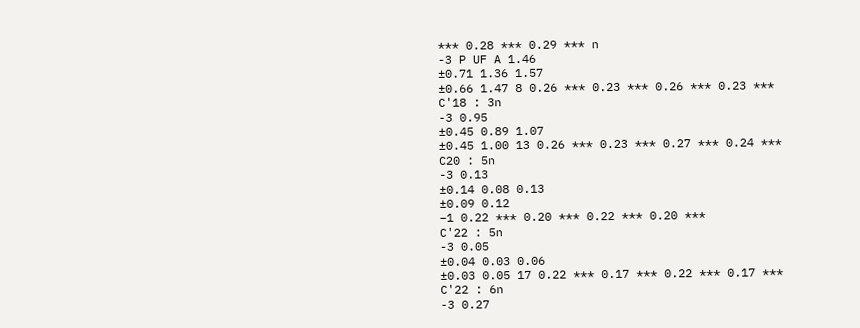*** 0.28 *** 0.29 *** n
-3 P UF A 1.46
±0.71 1.36 1.57
±0.66 1.47 8 0.26 *** 0.23 *** 0.26 *** 0.23 ***
C'18 : 3n
-3 0.95
±0.45 0.89 1.07
±0.45 1.00 13 0.26 *** 0.23 *** 0.27 *** 0.24 ***
C20 : 5n
-3 0.13
±0.14 0.08 0.13
±0.09 0.12
−1 0.22 *** 0.20 *** 0.22 *** 0.20 ***
C'22 : 5n
-3 0.05
±0.04 0.03 0.06
±0.03 0.05 17 0.22 *** 0.17 *** 0.22 *** 0.17 ***
C'22 : 6n
-3 0.27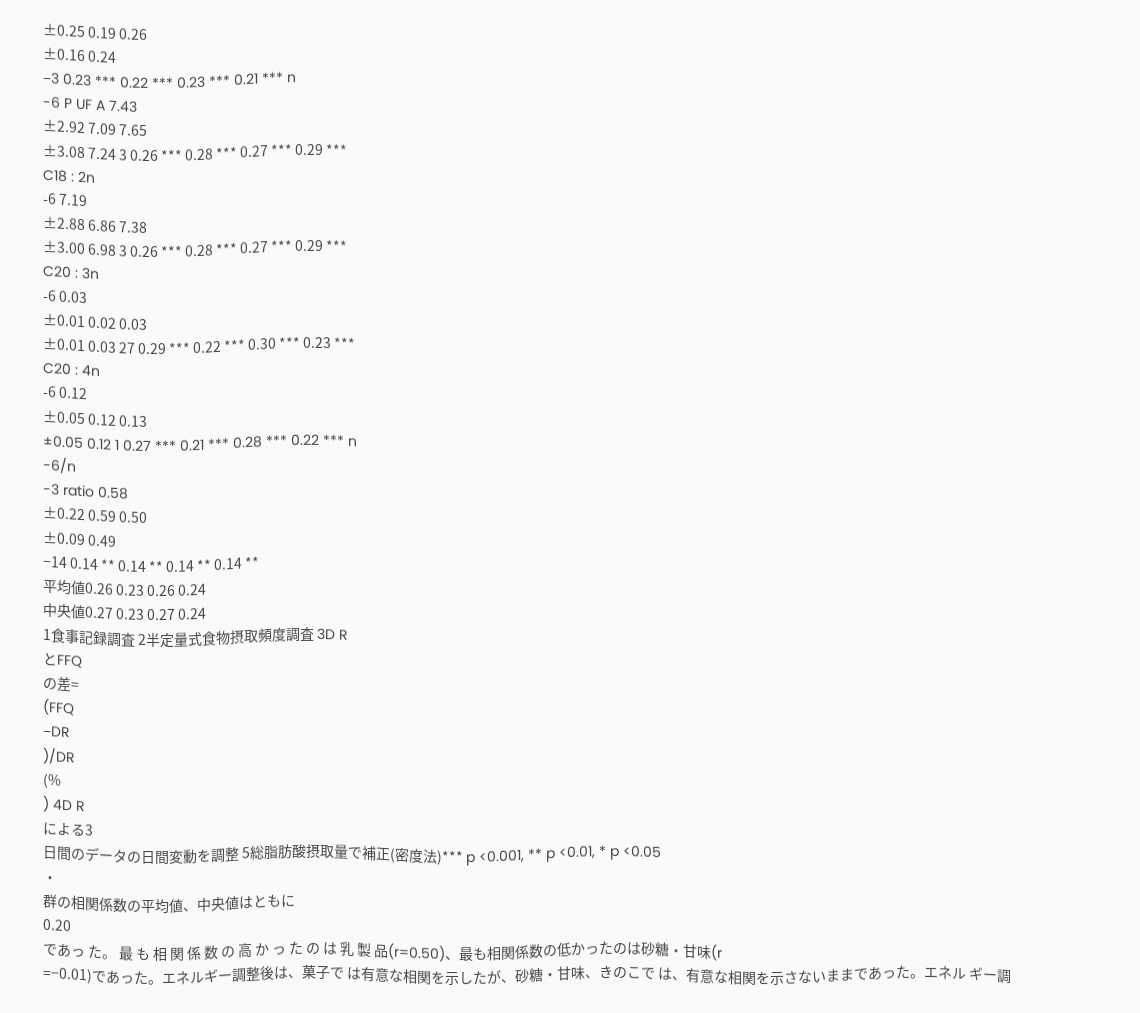±0.25 0.19 0.26
±0.16 0.24
−3 0.23 *** 0.22 *** 0.23 *** 0.21 *** n
-6 P UF A 7.43
±2.92 7.09 7.65
±3.08 7.24 3 0.26 *** 0.28 *** 0.27 *** 0.29 ***
C18 : 2n
-6 7.19
±2.88 6.86 7.38
±3.00 6.98 3 0.26 *** 0.28 *** 0.27 *** 0.29 ***
C20 : 3n
-6 0.03
±0.01 0.02 0.03
±0.01 0.03 27 0.29 *** 0.22 *** 0.30 *** 0.23 ***
C20 : 4n
-6 0.12
±0.05 0.12 0.13
±0.05 0.12 1 0.27 *** 0.21 *** 0.28 *** 0.22 *** n
-6/n
-3 ratio 0.58
±0.22 0.59 0.50
±0.09 0.49
−14 0.14 ** 0.14 ** 0.14 ** 0.14 **
平均値0.26 0.23 0.26 0.24
中央値0.27 0.23 0.27 0.24
1食事記録調査 2半定量式食物摂取頻度調査 3D R
とFFQ
の差=
(FFQ
−DR
)/DR
(%
) 4D R
による3
日間のデータの日間変動を調整 5総脂肪酸摂取量で補正(密度法)*** p <0.001, ** p <0.01, * p <0.05
・
群の相関係数の平均値、中央値はともに
0.20
であっ た。 最 も 相 関 係 数 の 高 か っ た の は 乳 製 品(r=0.50)、最も相関係数の低かったのは砂糖・甘味(r
=−0.01)であった。エネルギー調整後は、菓子で は有意な相関を示したが、砂糖・甘味、きのこで は、有意な相関を示さないままであった。エネル ギー調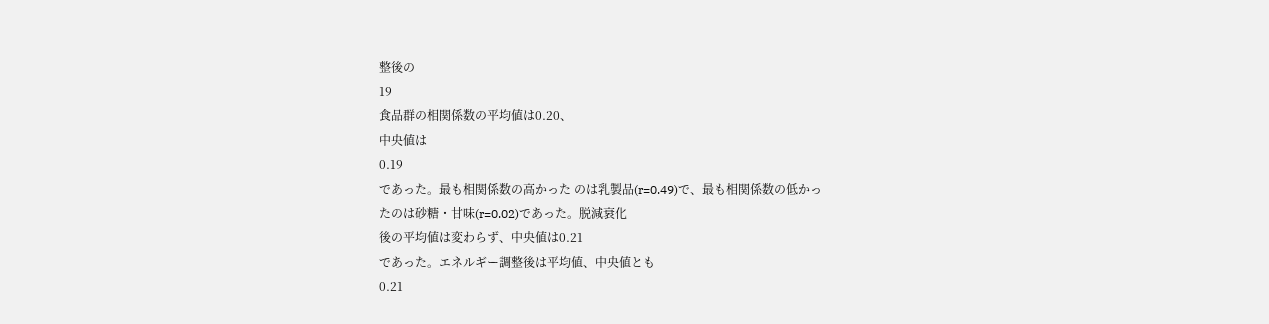整後の
19
食品群の相関係数の平均値は0.20、
中央値は
0.19
であった。最も相関係数の高かった のは乳製品(r=0.49)で、最も相関係数の低かっ
たのは砂糖・甘味(r=0.02)であった。脱減衰化
後の平均値は変わらず、中央値は0.21
であった。エネルギー調整後は平均値、中央値とも
0.21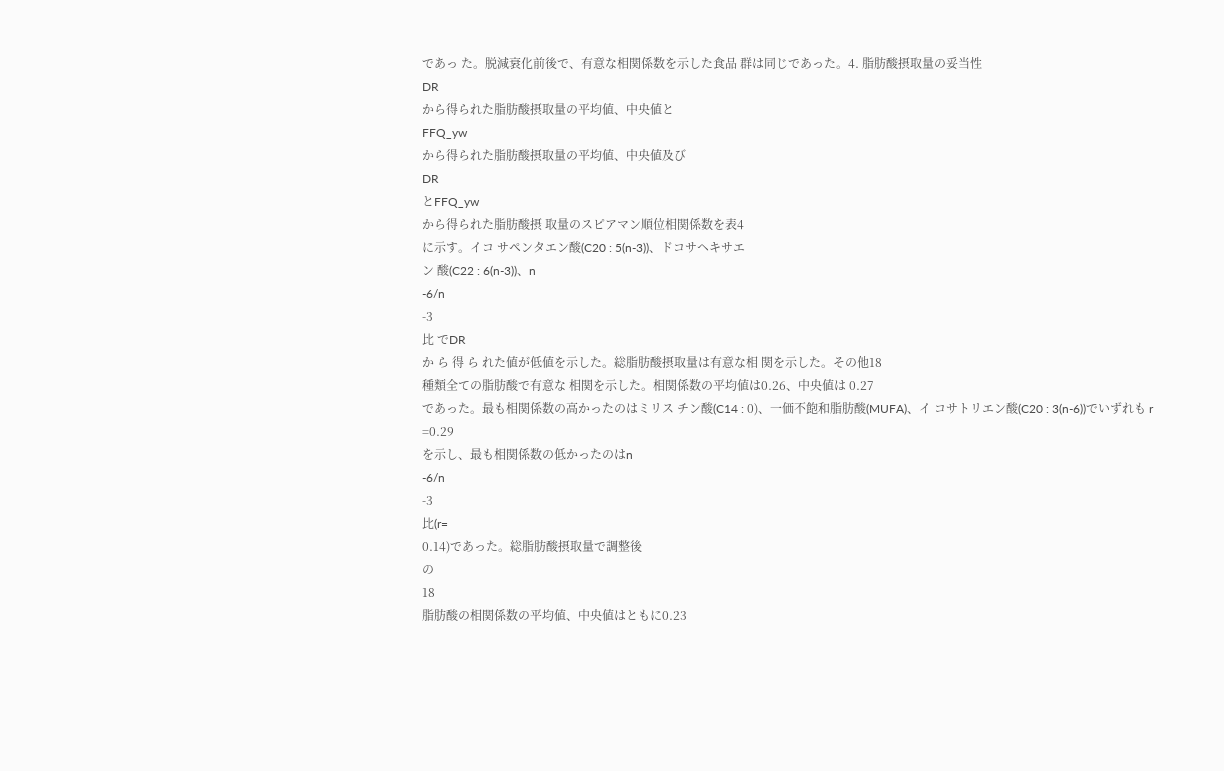であっ た。脱減衰化前後で、有意な相関係数を示した食品 群は同じであった。4. 脂肪酸摂取量の妥当性
DR
から得られた脂肪酸摂取量の平均値、中央値と
FFQ_yw
から得られた脂肪酸摂取量の平均値、中央値及び
DR
とFFQ_yw
から得られた脂肪酸摂 取量のスピアマン順位相関係数を表4
に示す。イコ サペンタエン酸(C20 : 5(n-3))、ドコサヘキサエ
ン 酸(C22 : 6(n-3))、n
-6/n
-3
比 でDR
か ら 得 ら れた値が低値を示した。総脂肪酸摂取量は有意な相 関を示した。その他18
種類全ての脂肪酸で有意な 相関を示した。相関係数の平均値は0.26、中央値は 0.27
であった。最も相関係数の高かったのはミリス チン酸(C14 : 0)、一価不飽和脂肪酸(MUFA)、イ コサトリエン酸(C20 : 3(n-6))でいずれも r
=0.29
を示し、最も相関係数の低かったのはn
-6/n
-3
比(r=
0.14)であった。総脂肪酸摂取量で調整後
の
18
脂肪酸の相関係数の平均値、中央値はともに0.23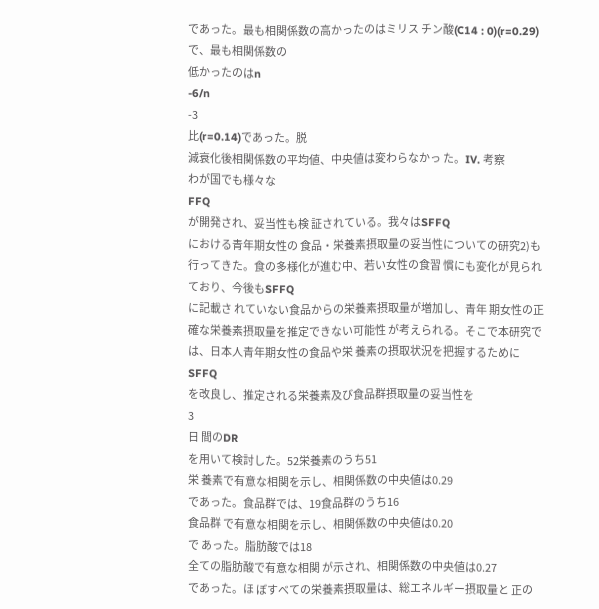であった。最も相関係数の高かったのはミリス チン酸(C14 : 0)(r=0.29)で、最も相関係数の
低かったのはn
-6/n
-3
比(r=0.14)であった。脱
減衰化後相関係数の平均値、中央値は変わらなかっ た。IV. 考察
わが国でも様々な
FFQ
が開発され、妥当性も検 証されている。我々はSFFQ
における青年期女性の 食品・栄養素摂取量の妥当性についての研究2)も 行ってきた。食の多様化が進む中、若い女性の食習 慣にも変化が見られており、今後もSFFQ
に記載さ れていない食品からの栄養素摂取量が増加し、青年 期女性の正確な栄養素摂取量を推定できない可能性 が考えられる。そこで本研究では、日本人青年期女性の食品や栄 養素の摂取状況を把握するために
SFFQ
を改良し、推定される栄養素及び食品群摂取量の妥当性を
3
日 間のDR
を用いて検討した。52栄養素のうち51
栄 養素で有意な相関を示し、相関係数の中央値は0.29
であった。食品群では、19食品群のうち16
食品群 で有意な相関を示し、相関係数の中央値は0.20
で あった。脂肪酸では18
全ての脂肪酸で有意な相関 が示され、相関係数の中央値は0.27
であった。ほ ぼすべての栄養素摂取量は、総エネルギー摂取量と 正の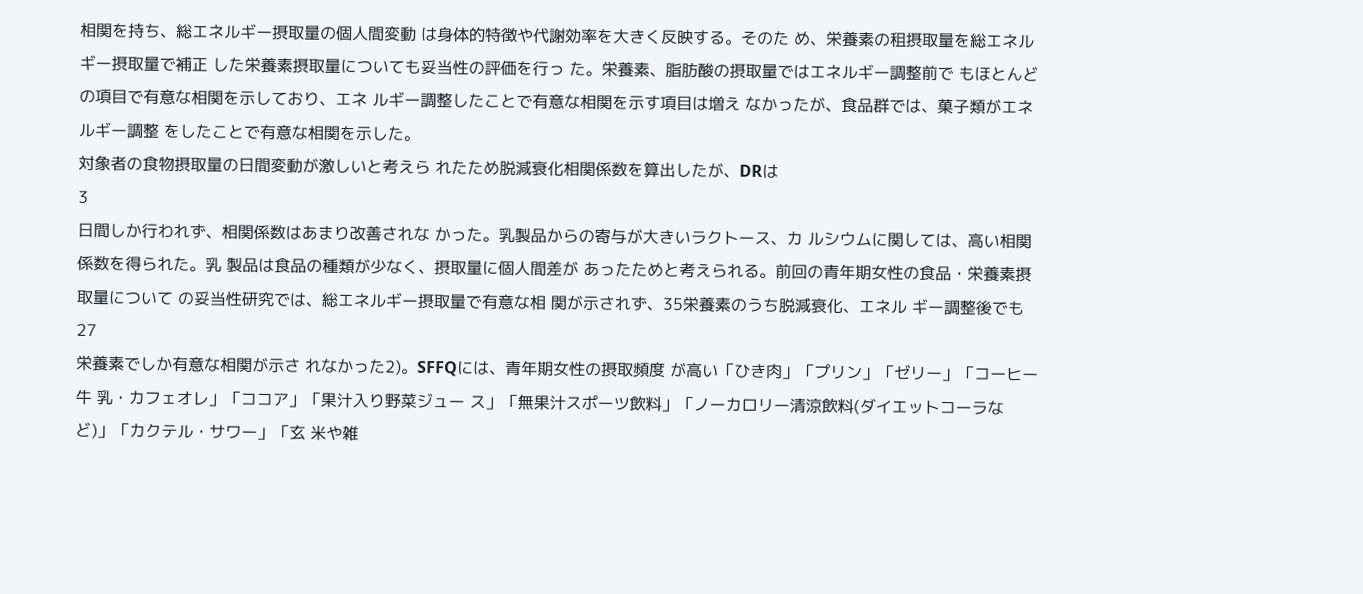相関を持ち、総エネルギー摂取量の個人間変動 は身体的特徴や代謝効率を大きく反映する。そのた め、栄養素の租摂取量を総エネルギー摂取量で補正 した栄養素摂取量についても妥当性の評価を行っ た。栄養素、脂肪酸の摂取量ではエネルギー調整前で もほとんどの項目で有意な相関を示しており、エネ ルギー調整したことで有意な相関を示す項目は増え なかったが、食品群では、菓子類がエネルギー調整 をしたことで有意な相関を示した。
対象者の食物摂取量の日間変動が激しいと考えら れたため脱減衰化相関係数を算出したが、DRは
3
日間しか行われず、相関係数はあまり改善されな かった。乳製品からの寄与が大きいラクトース、カ ルシウムに関しては、高い相関係数を得られた。乳 製品は食品の種類が少なく、摂取量に個人間差が あったためと考えられる。前回の青年期女性の食品・栄養素摂取量について の妥当性研究では、総エネルギー摂取量で有意な相 関が示されず、35栄養素のうち脱減衰化、エネル ギー調整後でも
27
栄養素でしか有意な相関が示さ れなかった2)。SFFQには、青年期女性の摂取頻度 が高い「ひき肉」「プリン」「ゼリー」「コーヒー牛 乳・カフェオレ」「ココア」「果汁入り野菜ジュー ス」「無果汁スポーツ飲料」「ノーカロリー清涼飲料(ダイエットコーラなど)」「カクテル・サワー」「玄 米や雑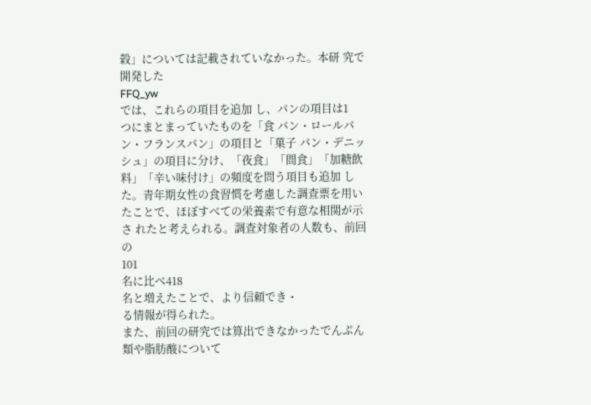穀」については記載されていなかった。本研 究で開発した
FFQ_yw
では、これらの項目を追加 し、パンの項目は1
つにまとまっていたものを「食 パン・ロールパン・フランスパン」の項目と「菓子 パン・デニッシュ」の項目に分け、「夜食」「間食」「加糖飲料」「辛い味付け」の頻度を問う項目も追加 した。青年期女性の食習慣を考慮した調査票を用い たことで、ほぼすべての栄養素で有意な相関が示さ れたと考えられる。調査対象者の人数も、前回の
101
名に比べ418
名と増えたことで、より信頼でき・
る情報が得られた。
また、前回の研究では算出できなかったでんぷん 類や脂肪酸について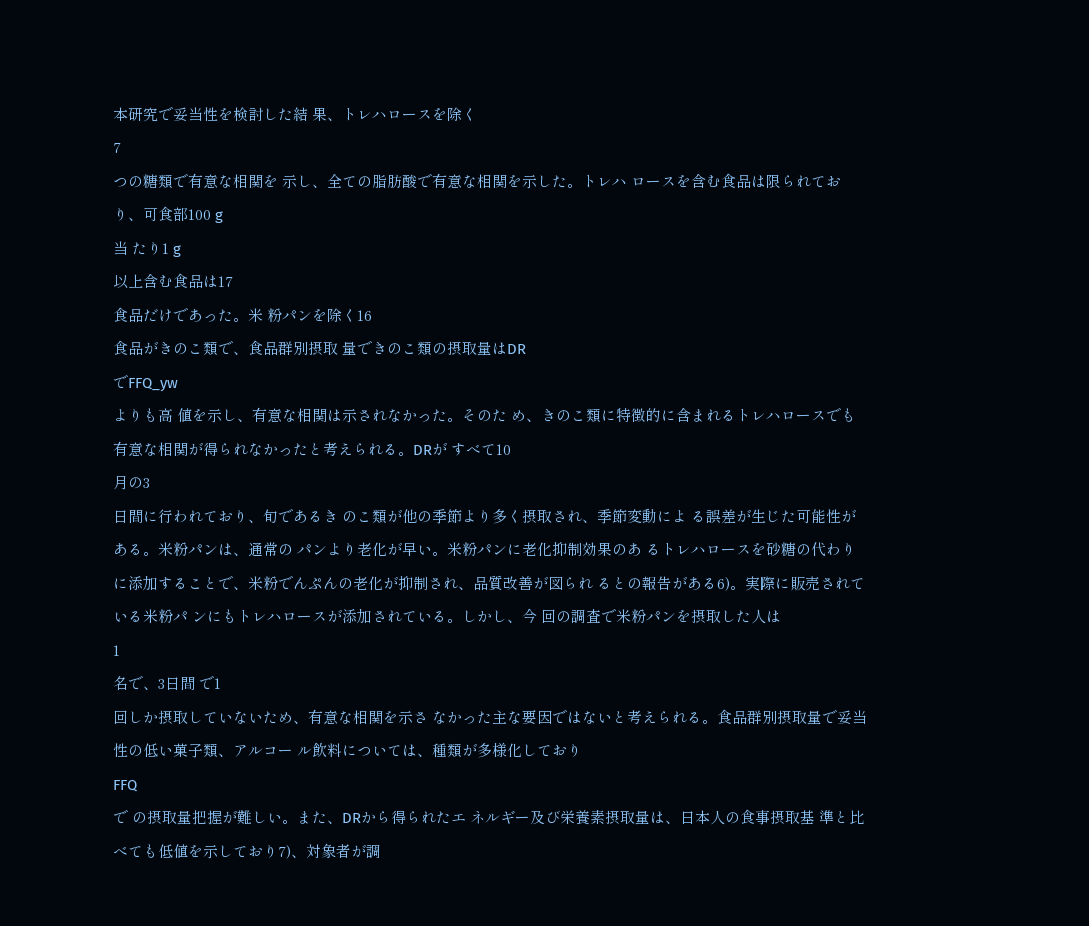本研究で妥当性を検討した結 果、トレハロースを除く
7
つの糖類で有意な相関を 示し、全ての脂肪酸で有意な相関を示した。トレハ ロースを含む食品は限られており、可食部100 g
当 たり1 g
以上含む食品は17
食品だけであった。米 粉パンを除く16
食品がきのこ類で、食品群別摂取 量できのこ類の摂取量はDR
でFFQ_yw
よりも高 値を示し、有意な相関は示されなかった。そのた め、きのこ類に特徴的に含まれるトレハロースでも 有意な相関が得られなかったと考えられる。DRが すべて10
月の3
日間に行われており、旬であるき のこ類が他の季節より多く摂取され、季節変動によ る誤差が生じた可能性がある。米粉パンは、通常の パンより老化が早い。米粉パンに老化抑制効果のあ るトレハロースを砂糖の代わりに添加することで、米粉でんぷんの老化が抑制され、品質改善が図られ るとの報告がある6)。実際に販売されている米粉パ ンにもトレハロースが添加されている。しかし、今 回の調査で米粉パンを摂取した人は
1
名で、3日間 で1
回しか摂取していないため、有意な相関を示さ なかった主な要因ではないと考えられる。食品群別摂取量で妥当性の低い菓子類、アルコー ル飲料については、種類が多様化しており
FFQ
で の摂取量把握が難しい。また、DRから得られたエ ネルギー及び栄養素摂取量は、日本人の食事摂取基 準と比べても低値を示しており7)、対象者が調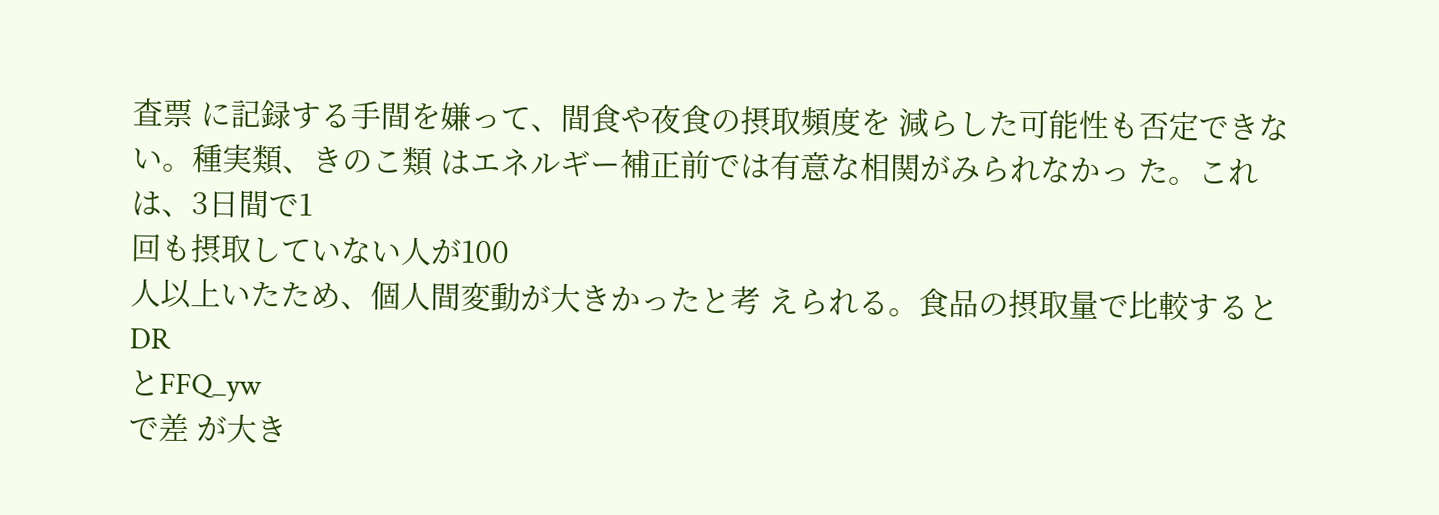査票 に記録する手間を嫌って、間食や夜食の摂取頻度を 減らした可能性も否定できない。種実類、きのこ類 はエネルギー補正前では有意な相関がみられなかっ た。これは、3日間で1
回も摂取していない人が100
人以上いたため、個人間変動が大きかったと考 えられる。食品の摂取量で比較すると
DR
とFFQ_yw
で差 が大き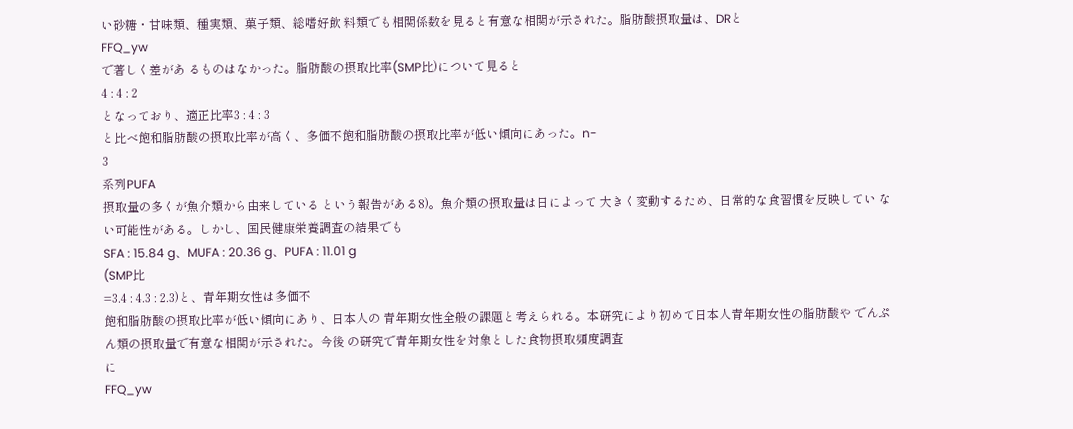い砂糖・甘味類、種実類、菓子類、総嗜好飲 料類でも相関係数を見ると有意な相関が示された。脂肪酸摂取量は、DRと
FFQ_yw
で著しく差があ るものはなかった。脂肪酸の摂取比率(SMP比)について見ると
4 : 4 : 2
となっており、適正比率3 : 4 : 3
と比べ飽和脂肪酸の摂取比率が高く、多価不飽和脂肪酸の摂取比率が低い傾向にあった。n-
3
系列PUFA
摂取量の多くが魚介類から由来している という報告がある8)。魚介類の摂取量は日によって 大きく変動するため、日常的な食習慣を反映してい ない可能性がある。しかし、国民健康栄養調査の結果でも
SFA : 15.84 g、MUFA : 20.36 g、PUFA : 11.01 g
(SMP比
=3.4 : 4.3 : 2.3)と、青年期女性は多価不
飽和脂肪酸の摂取比率が低い傾向にあり、日本人の 青年期女性全般の課題と考えられる。本研究により初めて日本人青年期女性の脂肪酸や でんぷん類の摂取量で有意な相関が示された。今後 の研究で青年期女性を対象とした食物摂取頻度調査
に
FFQ_yw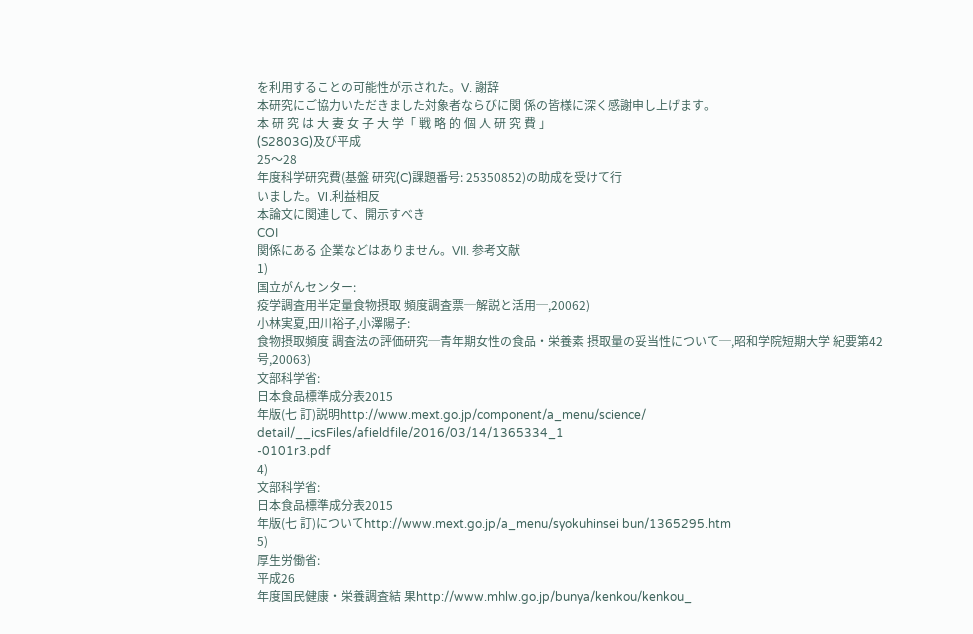を利用することの可能性が示された。V. 謝辞
本研究にご協力いただきました対象者ならびに関 係の皆様に深く感謝申し上げます。
本 研 究 は 大 妻 女 子 大 学「 戦 略 的 個 人 研 究 費 」
(S2803G)及び平成
25〜28
年度科学研究費(基盤 研究(C)課題番号: 25350852)の助成を受けて行
いました。Ⅵ.利益相反
本論文に関連して、開示すべき
COI
関係にある 企業などはありません。VII. 参考文献
1)
国立がんセンター:
疫学調査用半定量食物摂取 頻度調査票─解説と活用─,20062)
小林実夏,田川裕子,小澤陽子:
食物摂取頻度 調査法の評価研究─青年期女性の食品・栄養素 摂取量の妥当性について─,昭和学院短期大学 紀要第42
号,20063)
文部科学省:
日本食品標準成分表2015
年版(七 訂)説明http://www.mext.go.jp/component/a_menu/science/
detail/__icsFiles/afieldfile/2016/03/14/1365334_1
-0101r3.pdf
4)
文部科学省:
日本食品標準成分表2015
年版(七 訂)についてhttp://www.mext.go.jp/a_menu/syokuhinsei bun/1365295.htm
5)
厚生労働省:
平成26
年度国民健康・栄養調査結 果http://www.mhlw.go.jp/bunya/kenkou/kenkou_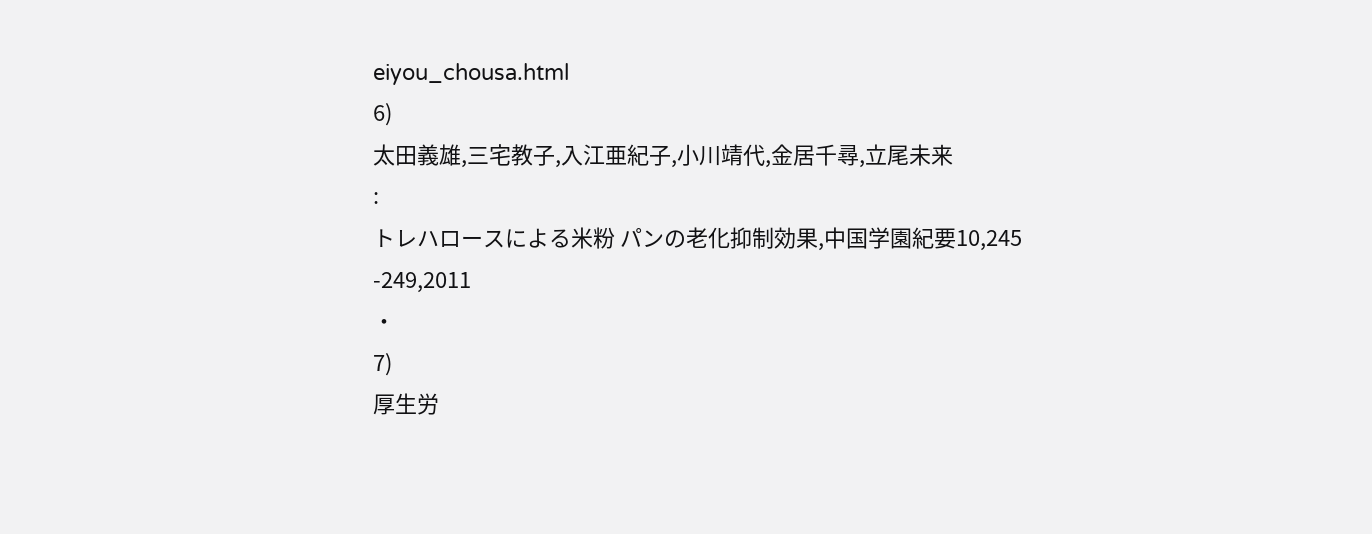eiyou_chousa.html
6)
太田義雄,三宅教子,入江亜紀子,小川靖代,金居千尋,立尾未来
:
トレハロースによる米粉 パンの老化抑制効果,中国学園紀要10,245
-249,2011
・
7)
厚生労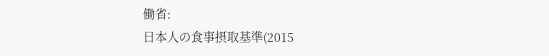働省:
日本人の食事摂取基準(2015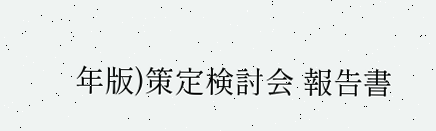年版)策定検討会 報告書